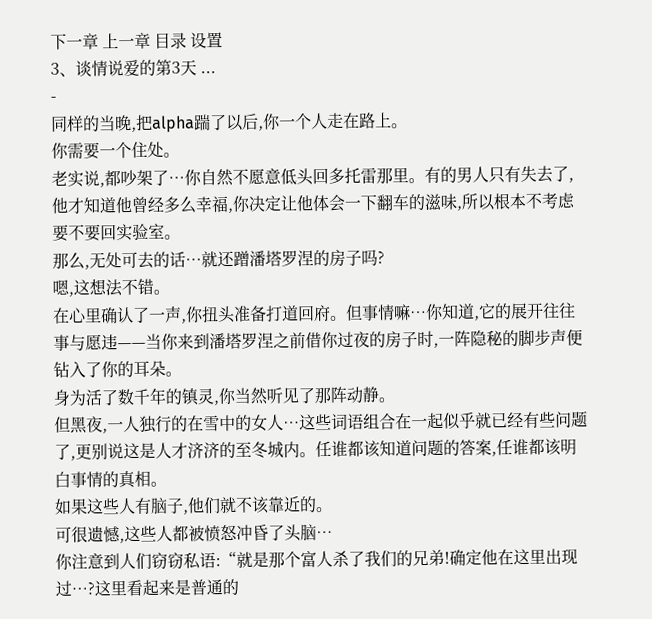下一章 上一章 目录 设置
3、谈情说爱的第3天 ...
-
同样的当晚,把alpha踹了以后,你一个人走在路上。
你需要一个住处。
老实说,都吵架了…你自然不愿意低头回多托雷那里。有的男人只有失去了,他才知道他曾经多么幸福,你决定让他体会一下翻车的滋味,所以根本不考虑要不要回实验室。
那么,无处可去的话…就还蹭潘塔罗涅的房子吗?
嗯,这想法不错。
在心里确认了一声,你扭头准备打道回府。但事情嘛…你知道,它的展开往往事与愿违——当你来到潘塔罗涅之前借你过夜的房子时,一阵隐秘的脚步声便钻入了你的耳朵。
身为活了数千年的镇灵,你当然听见了那阵动静。
但黑夜,一人独行的在雪中的女人…这些词语组合在一起似乎就已经有些问题了,更别说这是人才济济的至冬城内。任谁都该知道问题的答案,任谁都该明白事情的真相。
如果这些人有脑子,他们就不该靠近的。
可很遗憾,这些人都被愤怒冲昏了头脑…
你注意到人们窃窃私语:“就是那个富人杀了我们的兄弟!确定他在这里出现过…?这里看起来是普通的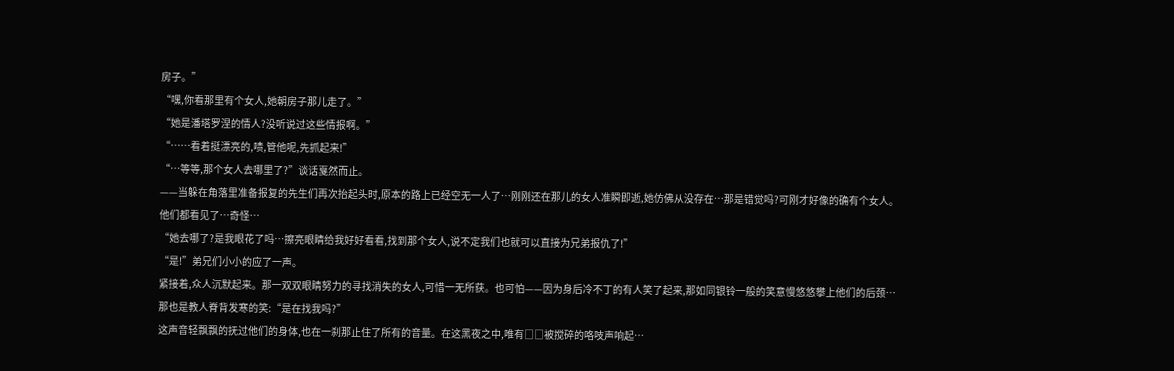房子。”
“嘿,你看那里有个女人,她朝房子那儿走了。”
“她是潘塔罗涅的情人?没听说过这些情报啊。”
“……看着挺漂亮的,啧,管他呢,先抓起来!”
“…等等,那个女人去哪里了?”谈话戛然而止。
——当躲在角落里准备报复的先生们再次抬起头时,原本的路上已经空无一人了…刚刚还在那儿的女人准瞬即逝,她仿佛从没存在…那是错觉吗?可刚才好像的确有个女人。
他们都看见了…奇怪…
“她去哪了?是我眼花了吗…擦亮眼睛给我好好看看,找到那个女人,说不定我们也就可以直接为兄弟报仇了!”
“是!”弟兄们小小的应了一声。
紧接着,众人沉默起来。那一双双眼睛努力的寻找消失的女人,可惜一无所获。也可怕——因为身后冷不丁的有人笑了起来,那如同银铃一般的笑意慢悠悠攀上他们的后颈…
那也是教人脊背发寒的笑:“是在找我吗?”
这声音轻飘飘的抚过他们的身体,也在一刹那止住了所有的音量。在这黑夜之中,唯有□□被搅碎的咯吱声响起…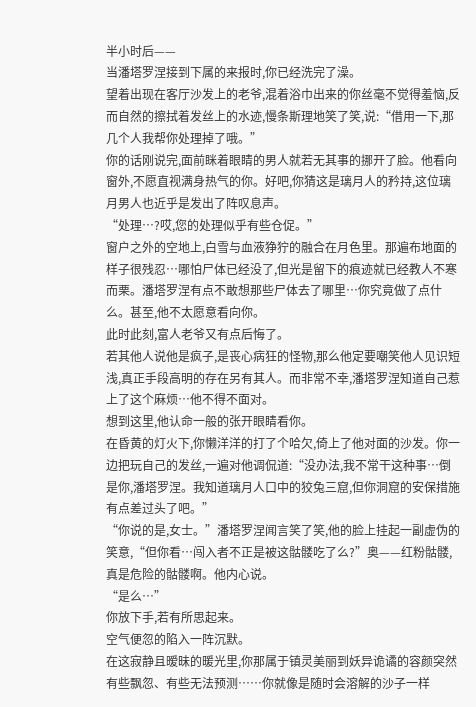半小时后——
当潘塔罗涅接到下属的来报时,你已经洗完了澡。
望着出现在客厅沙发上的老爷,混着浴巾出来的你丝毫不觉得羞恼,反而自然的擦拭着发丝上的水迹,慢条斯理地笑了笑,说:“借用一下,那几个人我帮你处理掉了哦。”
你的话刚说完,面前眯着眼睛的男人就若无其事的挪开了脸。他看向窗外,不愿直视满身热气的你。好吧,你猜这是璃月人的矜持,这位璃月男人也近乎是发出了阵叹息声。
“处理…?哎,您的处理似乎有些仓促。”
窗户之外的空地上,白雪与血液狰狞的融合在月色里。那遍布地面的样子很残忍…哪怕尸体已经没了,但光是留下的痕迹就已经教人不寒而栗。潘塔罗涅有点不敢想那些尸体去了哪里…你究竟做了点什么。甚至,他不太愿意看向你。
此时此刻,富人老爷又有点后悔了。
若其他人说他是疯子,是丧心病狂的怪物,那么他定要嘲笑他人见识短浅,真正手段高明的存在另有其人。而非常不幸,潘塔罗涅知道自己惹上了这个麻烦…他不得不面对。
想到这里,他认命一般的张开眼睛看你。
在昏黄的灯火下,你懒洋洋的打了个哈欠,倚上了他对面的沙发。你一边把玩自己的发丝,一遍对他调侃道:“没办法,我不常干这种事…倒是你,潘塔罗涅。我知道璃月人口中的狡兔三窟,但你洞窟的安保措施有点差过头了吧。”
“你说的是,女士。”潘塔罗涅闻言笑了笑,他的脸上挂起一副虚伪的笑意,“但你看…闯入者不正是被这骷髅吃了么?”奥——红粉骷髅,真是危险的骷髅啊。他内心说。
“是么…”
你放下手,若有所思起来。
空气便忽的陷入一阵沉默。
在这寂静且暧昧的暖光里,你那属于镇灵美丽到妖异诡谲的容颜突然有些飘忽、有些无法预测……你就像是随时会溶解的沙子一样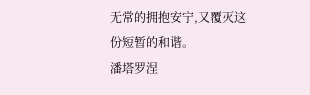无常的拥抱安宁,又覆灭这份短暂的和谐。
潘塔罗涅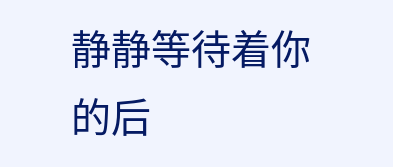静静等待着你的后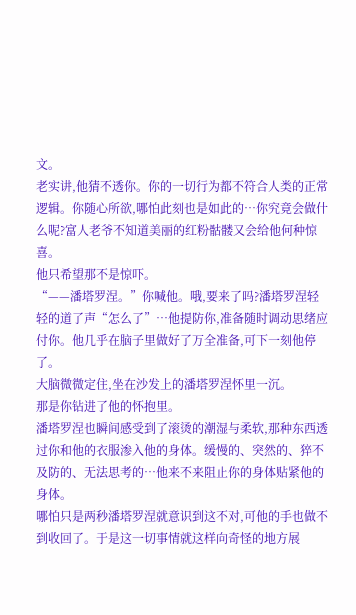文。
老实讲,他猜不透你。你的一切行为都不符合人类的正常逻辑。你随心所欲,哪怕此刻也是如此的…你究竟会做什么呢?富人老爷不知道美丽的红粉骷髅又会给他何种惊喜。
他只希望那不是惊吓。
“——潘塔罗涅。”你喊他。哦,要来了吗?潘塔罗涅轻轻的道了声“怎么了”…他提防你,准备随时调动思绪应付你。他几乎在脑子里做好了万全准备,可下一刻他停了。
大脑微微定住,坐在沙发上的潘塔罗涅怀里一沉。
那是你钻进了他的怀抱里。
潘塔罗涅也瞬间感受到了滚烫的潮湿与柔软,那种东西透过你和他的衣服渗入他的身体。缓慢的、突然的、猝不及防的、无法思考的…他来不来阻止你的身体贴紧他的身体。
哪怕只是两秒潘塔罗涅就意识到这不对,可他的手也做不到收回了。于是这一切事情就这样向奇怪的地方展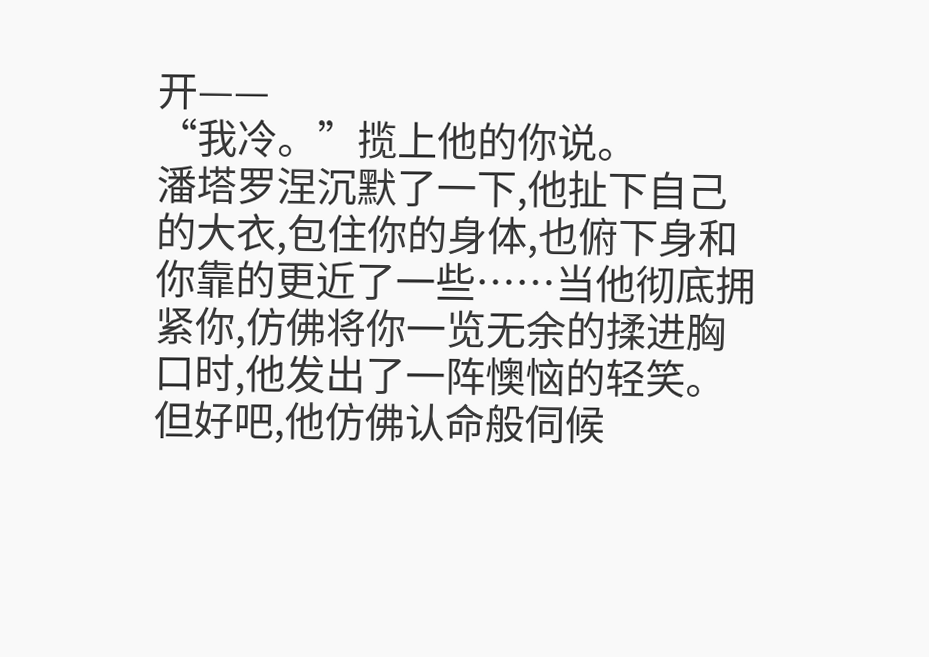开——
“我冷。”揽上他的你说。
潘塔罗涅沉默了一下,他扯下自己的大衣,包住你的身体,也俯下身和你靠的更近了一些……当他彻底拥紧你,仿佛将你一览无余的揉进胸口时,他发出了一阵懊恼的轻笑。
但好吧,他仿佛认命般伺候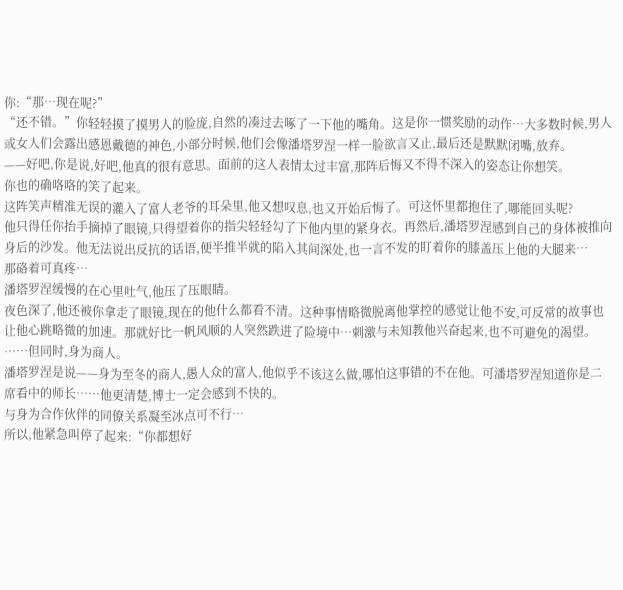你:“那…现在呢?”
“还不错。”你轻轻摸了摸男人的脸庞,自然的凑过去啄了一下他的嘴角。这是你一惯奖励的动作…大多数时候,男人或女人们会露出感恩戴德的神色,小部分时候,他们会像潘塔罗涅一样一脸欲言又止,最后还是默默闭嘴,放弃。
——好吧,你是说,好吧,他真的很有意思。面前的这人表情太过丰富,那阵后悔又不得不深入的姿态让你想笑。
你也的确咯咯的笑了起来。
这阵笑声精准无误的灌入了富人老爷的耳朵里,他又想叹息,也又开始后悔了。可这怀里都抱住了,哪能回头呢?
他只得任你抬手摘掉了眼镜,只得望着你的指尖轻轻勾了下他内里的紧身衣。再然后,潘塔罗涅感到自己的身体被推向身后的沙发。他无法说出反抗的话语,便半推半就的陷入其间深处,也一言不发的盯着你的膝盖压上他的大腿来…
那硌着可真疼…
潘塔罗涅缓慢的在心里吐气,他压了压眼睛。
夜色深了,他还被你拿走了眼镜,现在的他什么都看不清。这种事情略微脱离他掌控的感觉让他不安,可反常的故事也让他心跳略微的加速。那就好比一帆风顺的人突然跌进了险境中…刺激与未知教他兴奋起来,也不可避免的渴望。
……但同时,身为商人。
潘塔罗涅是说——身为至冬的商人,愚人众的富人,他似乎不该这么做,哪怕这事错的不在他。可潘塔罗涅知道你是二席看中的师长……他更清楚,博士一定会感到不快的。
与身为合作伙伴的同僚关系凝至冰点可不行…
所以,他紧急叫停了起来:“你都想好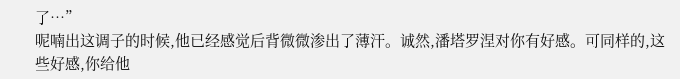了…”
呢喃出这调子的时候,他已经感觉后背微微渗出了薄汗。诚然,潘塔罗涅对你有好感。可同样的,这些好感,你给他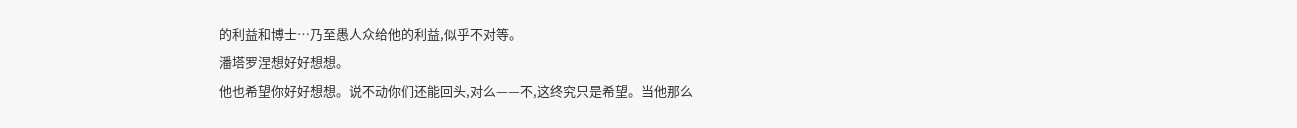的利益和博士…乃至愚人众给他的利益,似乎不对等。
潘塔罗涅想好好想想。
他也希望你好好想想。说不动你们还能回头,对么——不,这终究只是希望。当他那么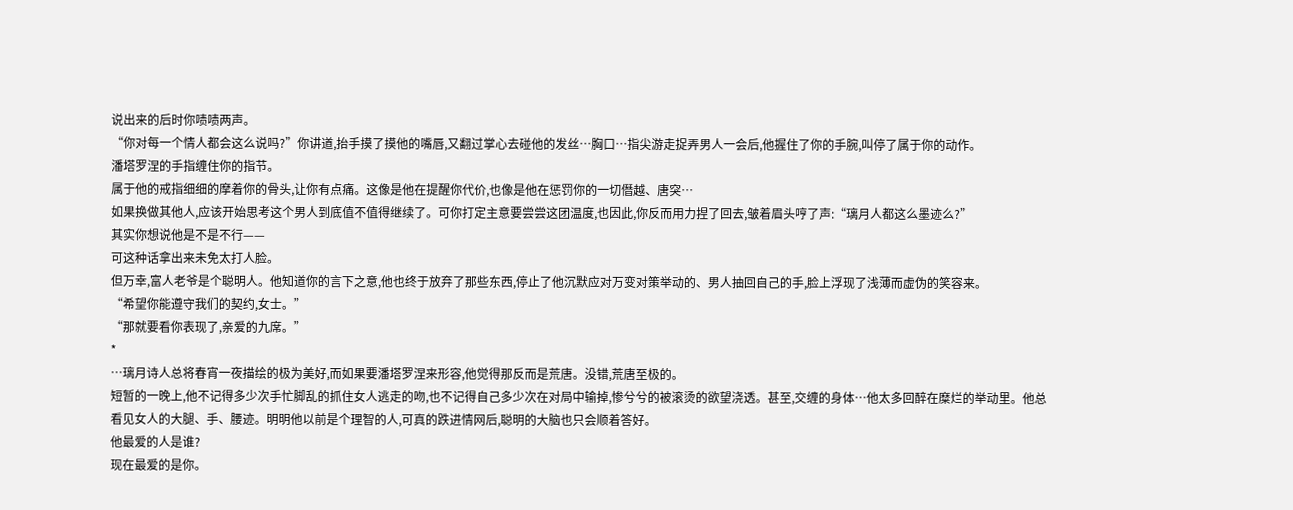说出来的后时你啧啧两声。
“你对每一个情人都会这么说吗?”你讲道,抬手摸了摸他的嘴唇,又翻过掌心去碰他的发丝…胸口…指尖游走捉弄男人一会后,他握住了你的手腕,叫停了属于你的动作。
潘塔罗涅的手指缠住你的指节。
属于他的戒指细细的摩着你的骨头,让你有点痛。这像是他在提醒你代价,也像是他在惩罚你的一切僭越、唐突…
如果换做其他人,应该开始思考这个男人到底值不值得继续了。可你打定主意要尝尝这团温度,也因此,你反而用力捏了回去,皱着眉头哼了声:“璃月人都这么墨迹么?”
其实你想说他是不是不行——
可这种话拿出来未免太打人脸。
但万幸,富人老爷是个聪明人。他知道你的言下之意,他也终于放弃了那些东西,停止了他沉默应对万变对策举动的、男人抽回自己的手,脸上浮现了浅薄而虚伪的笑容来。
“希望你能遵守我们的契约,女士。”
“那就要看你表现了,亲爱的九席。”
*
…璃月诗人总将春宵一夜描绘的极为美好,而如果要潘塔罗涅来形容,他觉得那反而是荒唐。没错,荒唐至极的。
短暂的一晚上,他不记得多少次手忙脚乱的抓住女人逃走的吻,也不记得自己多少次在对局中输掉,惨兮兮的被滚烫的欲望浇透。甚至,交缠的身体…他太多回醉在糜烂的举动里。他总看见女人的大腿、手、腰迹。明明他以前是个理智的人,可真的跌进情网后,聪明的大脑也只会顺着答好。
他最爱的人是谁?
现在最爱的是你。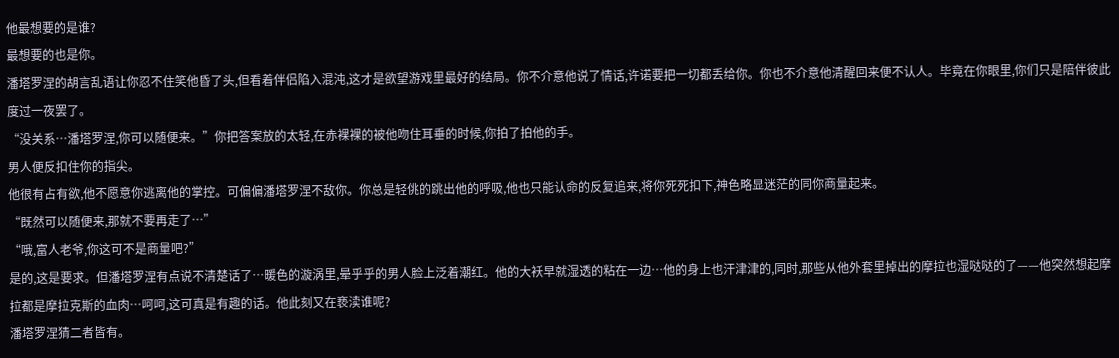他最想要的是谁?
最想要的也是你。
潘塔罗涅的胡言乱语让你忍不住笑他昏了头,但看着伴侣陷入混沌,这才是欲望游戏里最好的结局。你不介意他说了情话,许诺要把一切都丢给你。你也不介意他清醒回来便不认人。毕竟在你眼里,你们只是陪伴彼此度过一夜罢了。
“没关系…潘塔罗涅,你可以随便来。”你把答案放的太轻,在赤裸裸的被他吻住耳垂的时候,你拍了拍他的手。
男人便反扣住你的指尖。
他很有占有欲,他不愿意你逃离他的掌控。可偏偏潘塔罗涅不敌你。你总是轻佻的跳出他的呼吸,他也只能认命的反复追来,将你死死扣下,神色略显迷茫的同你商量起来。
“既然可以随便来,那就不要再走了…”
“哦,富人老爷,你这可不是商量吧?”
是的,这是要求。但潘塔罗涅有点说不清楚话了…暖色的漩涡里,晕乎乎的男人脸上泛着潮红。他的大袄早就湿透的粘在一边…他的身上也汗津津的,同时,那些从他外套里掉出的摩拉也湿哒哒的了——他突然想起摩拉都是摩拉克斯的血肉…呵呵,这可真是有趣的话。他此刻又在亵渎谁呢?
潘塔罗涅猜二者皆有。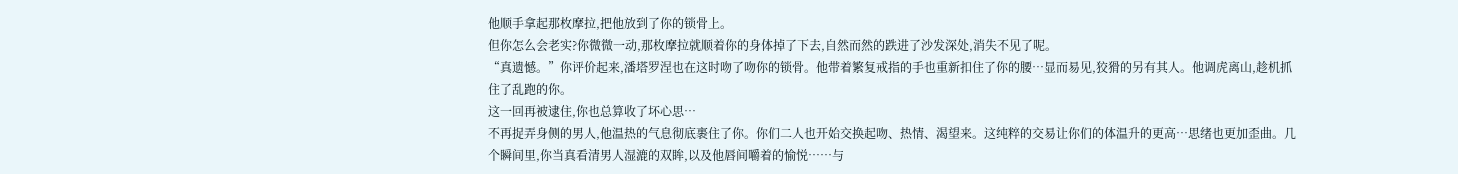他顺手拿起那枚摩拉,把他放到了你的锁骨上。
但你怎么会老实?你微微一动,那枚摩拉就顺着你的身体掉了下去,自然而然的跌进了沙发深处,消失不见了呢。
“真遗憾。”你评价起来,潘塔罗涅也在这时吻了吻你的锁骨。他带着繁复戒指的手也重新扣住了你的腰…显而易见,狡猾的另有其人。他调虎离山,趁机抓住了乱跑的你。
这一回再被逮住,你也总算收了坏心思…
不再捉弄身侧的男人,他温热的气息彻底裹住了你。你们二人也开始交换起吻、热情、渴望来。这纯粹的交易让你们的体温升的更高…思绪也更加歪曲。几个瞬间里,你当真看清男人湿漉的双眸,以及他唇间嚼着的愉悦……与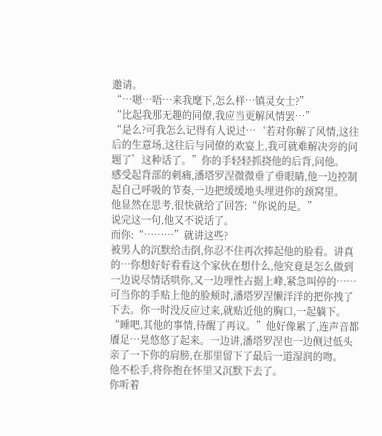邀请。
“…嗯…唔…来我麾下,怎么样…镇灵女士?”
“比起我那无趣的同僚,我应当更解风情罢…”
“是么?可我怎么记得有人说过…‘若对你解了风情,这往后的生意场,这往后与同僚的欢宴上,我可就难解决旁的问题了’这种话了。”你的手轻轻抓挠他的后背,问他。
感受起背部的刺痛,潘塔罗涅微微垂了垂眼睛,他一边控制起自己呼吸的节奏,一边把缓缓地头埋进你的颈窝里。
他显然在思考,很快就给了回答:“你说的是。”
说完这一句,他又不说话了。
而你:“………”就讲这些?
被男人的沉默给击倒,你忍不住再次捧起他的脸看。讲真的…你想好好看看这个家伙在想什么,他究竟是怎么做到一边说尽情话哄你,又一边理性占据上峰,紧急叫停的……
可当你的手贴上他的脸颊时,潘塔罗涅懒洋洋的把你拽了下去。你一时没反应过来,就贴近他的胸口,一起躺下。
“睡吧,其他的事情,待醒了再议。”他好像累了,连声音都餍足…晃悠悠了起来。一边讲,潘塔罗涅也一边侧过低头亲了一下你的肩膀,在那里留下了最后一道湿润的吻。
他不松手,将你抱在怀里又沉默下去了。
你听着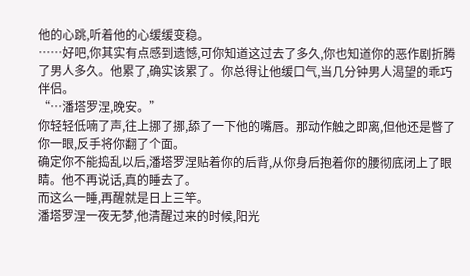他的心跳,听着他的心缓缓变稳。
……好吧,你其实有点感到遗憾,可你知道这过去了多久,你也知道你的恶作剧折腾了男人多久。他累了,确实该累了。你总得让他缓口气,当几分钟男人渴望的乖巧伴侣。
“…潘塔罗涅,晚安。”
你轻轻低喃了声,往上挪了挪,舔了一下他的嘴唇。那动作触之即离,但他还是瞥了你一眼,反手将你翻了个面。
确定你不能捣乱以后,潘塔罗涅贴着你的后背,从你身后抱着你的腰彻底闭上了眼睛。他不再说话,真的睡去了。
而这么一睡,再醒就是日上三竿。
潘塔罗涅一夜无梦,他清醒过来的时候,阳光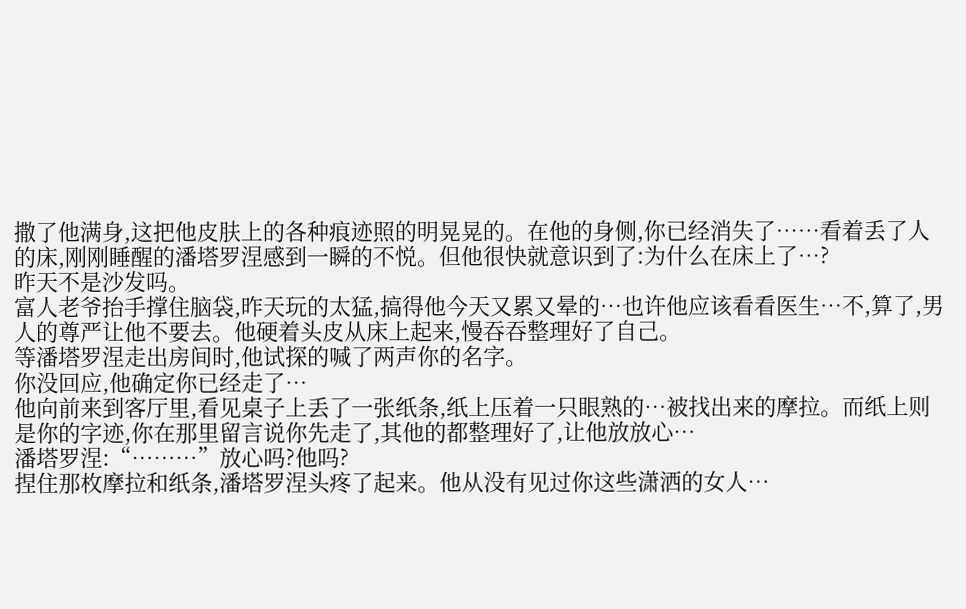撒了他满身,这把他皮肤上的各种痕迹照的明晃晃的。在他的身侧,你已经消失了……看着丢了人的床,刚刚睡醒的潘塔罗涅感到一瞬的不悦。但他很快就意识到了:为什么在床上了…?
昨天不是沙发吗。
富人老爷抬手撑住脑袋,昨天玩的太猛,搞得他今天又累又晕的…也许他应该看看医生…不,算了,男人的尊严让他不要去。他硬着头皮从床上起来,慢吞吞整理好了自己。
等潘塔罗涅走出房间时,他试探的喊了两声你的名字。
你没回应,他确定你已经走了…
他向前来到客厅里,看见桌子上丢了一张纸条,纸上压着一只眼熟的…被找出来的摩拉。而纸上则是你的字迹,你在那里留言说你先走了,其他的都整理好了,让他放放心…
潘塔罗涅:“………”放心吗?他吗?
捏住那枚摩拉和纸条,潘塔罗涅头疼了起来。他从没有见过你这些潇洒的女人…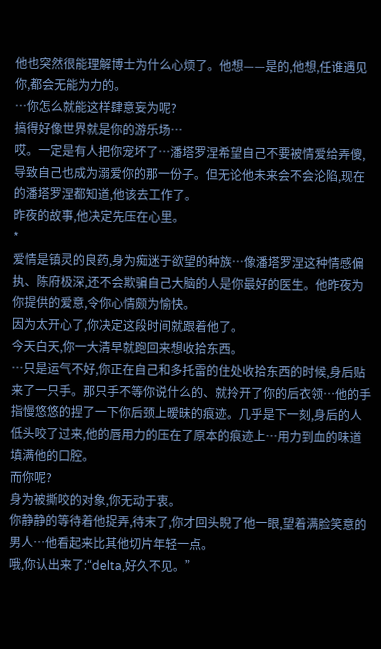他也突然很能理解博士为什么心烦了。他想——是的,他想,任谁遇见你,都会无能为力的。
…你怎么就能这样肆意妄为呢?
搞得好像世界就是你的游乐场…
哎。一定是有人把你宠坏了…潘塔罗涅希望自己不要被情爱给弄傻,导致自己也成为溺爱你的那一份子。但无论他未来会不会沦陷,现在的潘塔罗涅都知道,他该去工作了。
昨夜的故事,他决定先压在心里。
*
爱情是镇灵的良药,身为痴迷于欲望的种族…像潘塔罗涅这种情感偏执、陈府极深,还不会欺骗自己大脑的人是你最好的医生。他昨夜为你提供的爱意,令你心情颇为愉快。
因为太开心了,你决定这段时间就跟着他了。
今天白天,你一大清早就跑回来想收拾东西。
…只是运气不好,你正在自己和多托雷的住处收拾东西的时候,身后贴来了一只手。那只手不等你说什么的、就拎开了你的后衣领…他的手指慢悠悠的捏了一下你后颈上暧昧的痕迹。几乎是下一刻,身后的人低头咬了过来,他的唇用力的压在了原本的痕迹上…用力到血的味道填满他的口腔。
而你呢?
身为被撕咬的对象,你无动于衷。
你静静的等待着他捉弄,待末了,你才回头睨了他一眼,望着满脸笑意的男人…他看起来比其他切片年轻一点。
哦,你认出来了:“delta,好久不见。”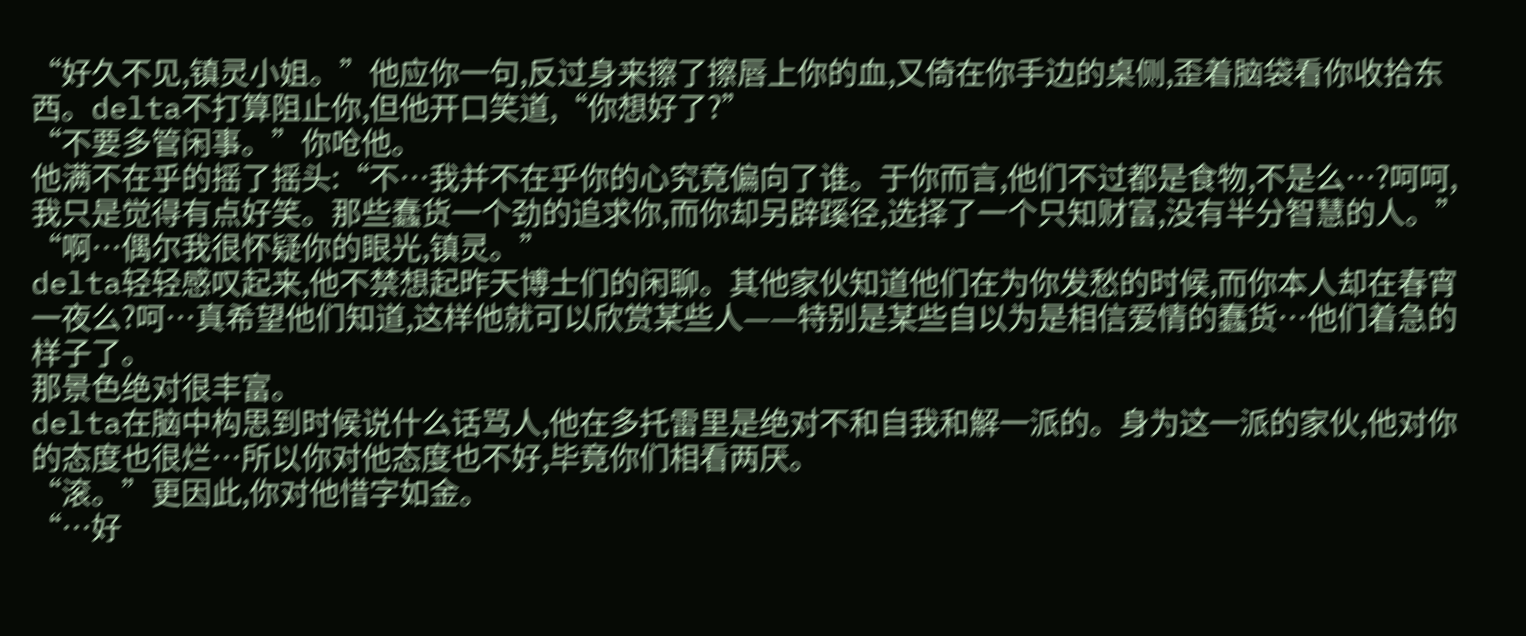“好久不见,镇灵小姐。”他应你一句,反过身来擦了擦唇上你的血,又倚在你手边的桌侧,歪着脑袋看你收拾东西。delta不打算阻止你,但他开口笑道,“你想好了?”
“不要多管闲事。”你呛他。
他满不在乎的摇了摇头:“不…我并不在乎你的心究竟偏向了谁。于你而言,他们不过都是食物,不是么…?呵呵,我只是觉得有点好笑。那些蠢货一个劲的追求你,而你却另辟蹊径,选择了一个只知财富,没有半分智慧的人。”
“啊…偶尔我很怀疑你的眼光,镇灵。”
delta轻轻感叹起来,他不禁想起昨天博士们的闲聊。其他家伙知道他们在为你发愁的时候,而你本人却在春宵一夜么?呵…真希望他们知道,这样他就可以欣赏某些人——特别是某些自以为是相信爱情的蠢货…他们着急的样子了。
那景色绝对很丰富。
delta在脑中构思到时候说什么话骂人,他在多托雷里是绝对不和自我和解一派的。身为这一派的家伙,他对你的态度也很烂…所以你对他态度也不好,毕竟你们相看两厌。
“滚。”更因此,你对他惜字如金。
“…好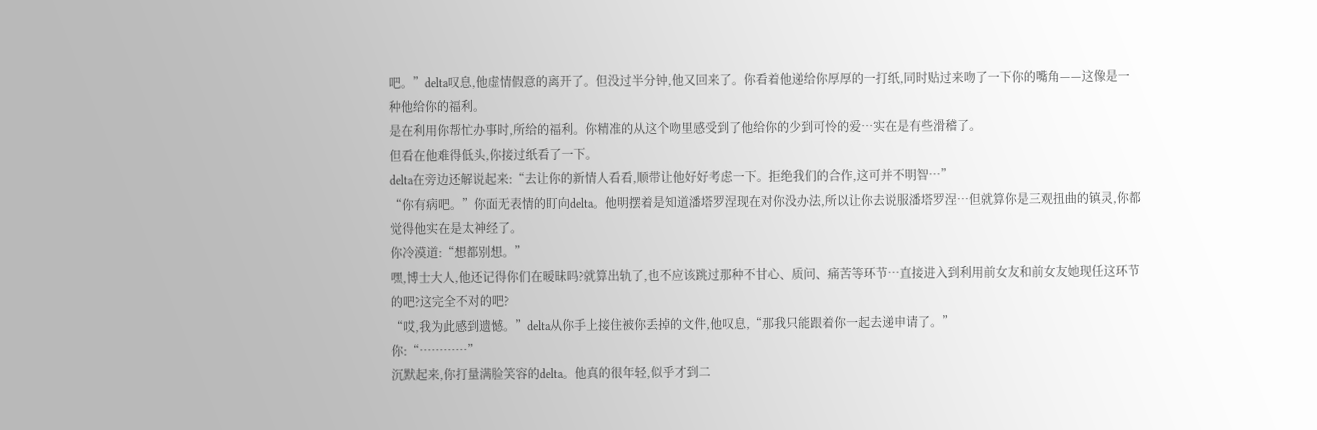吧。”delta叹息,他虚情假意的离开了。但没过半分钟,他又回来了。你看着他递给你厚厚的一打纸,同时贴过来吻了一下你的嘴角——这像是一种他给你的福利。
是在利用你帮忙办事时,所给的福利。你精准的从这个吻里感受到了他给你的少到可怜的爱…实在是有些滑稽了。
但看在他难得低头,你接过纸看了一下。
delta在旁边还解说起来:“去让你的新情人看看,顺带让他好好考虑一下。拒绝我们的合作,这可并不明智…”
“你有病吧。”你面无表情的盯向delta。他明摆着是知道潘塔罗涅现在对你没办法,所以让你去说服潘塔罗涅…但就算你是三观扭曲的镇灵,你都觉得他实在是太神经了。
你冷漠道:“想都别想。”
嘿,博士大人,他还记得你们在暧昧吗?就算出轨了,也不应该跳过那种不甘心、质问、痛苦等环节…直接进入到利用前女友和前女友她现任这环节的吧?这完全不对的吧?
“哎,我为此感到遗憾。”delta从你手上接住被你丢掉的文件,他叹息,“那我只能跟着你一起去递申请了。”
你:“…………”
沉默起来,你打量满脸笑容的delta。他真的很年轻,似乎才到二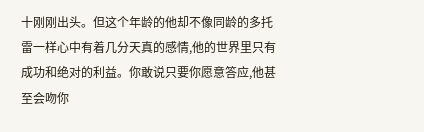十刚刚出头。但这个年龄的他却不像同龄的多托雷一样心中有着几分天真的感情,他的世界里只有成功和绝对的利益。你敢说只要你愿意答应,他甚至会吻你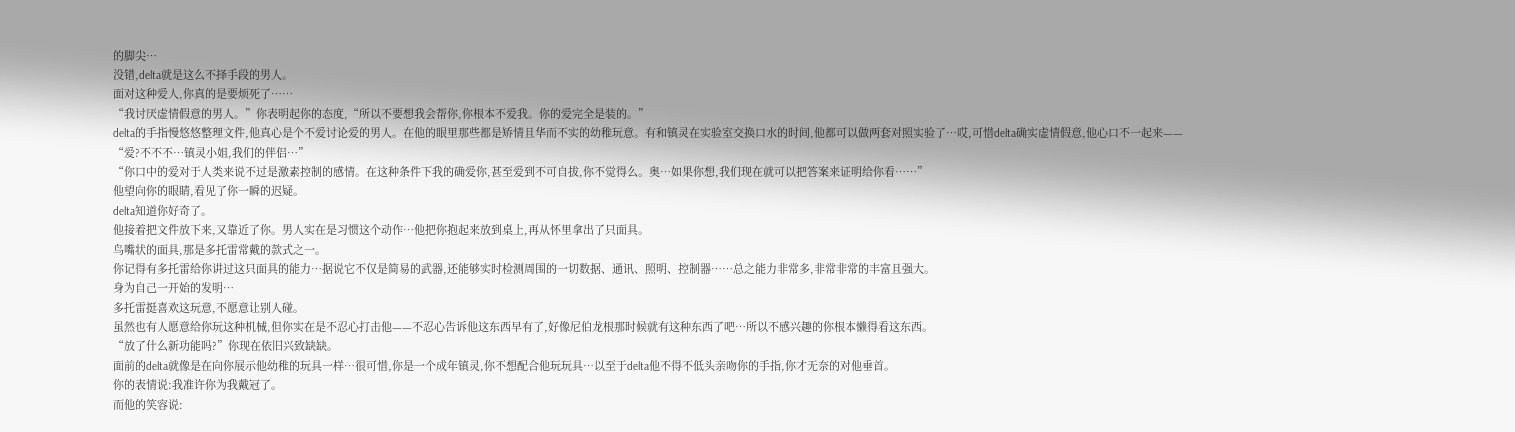的脚尖…
没错,delta就是这么不择手段的男人。
面对这种爱人,你真的是要烦死了……
“我讨厌虚情假意的男人。”你表明起你的态度,“所以不要想我会帮你,你根本不爱我。你的爱完全是装的。”
delta的手指慢悠悠整理文件,他真心是个不爱讨论爱的男人。在他的眼里那些都是矫情且华而不实的幼稚玩意。有和镇灵在实验室交换口水的时间,他都可以做两套对照实验了…哎,可惜delta确实虚情假意,他心口不一起来——
“爱?不不不…镇灵小姐,我们的伴侣…”
“你口中的爱对于人类来说不过是激素控制的感情。在这种条件下我的确爱你,甚至爱到不可自拔,你不觉得么。奥…如果你想,我们现在就可以把答案来证明给你看……”
他望向你的眼睛,看见了你一瞬的迟疑。
delta知道你好奇了。
他接着把文件放下来,又靠近了你。男人实在是习惯这个动作…他把你抱起来放到桌上,再从怀里拿出了只面具。
鸟嘴状的面具,那是多托雷常戴的款式之一。
你记得有多托雷给你讲过这只面具的能力…据说它不仅是简易的武器,还能够实时检测周围的一切数据、通讯、照明、控制器……总之能力非常多,非常非常的丰富且强大。
身为自己一开始的发明…
多托雷挺喜欢这玩意,不愿意让别人碰。
虽然也有人愿意给你玩这种机械,但你实在是不忍心打击他——不忍心告诉他这东西早有了,好像尼伯龙根那时候就有这种东西了吧…所以不感兴趣的你根本懒得看这东西。
“放了什么新功能吗?”你现在依旧兴致缺缺。
面前的delta就像是在向你展示他幼稚的玩具一样…很可惜,你是一个成年镇灵,你不想配合他玩玩具…以至于delta他不得不低头亲吻你的手指,你才无奈的对他垂首。
你的表情说:我准许你为我戴冠了。
而他的笑容说: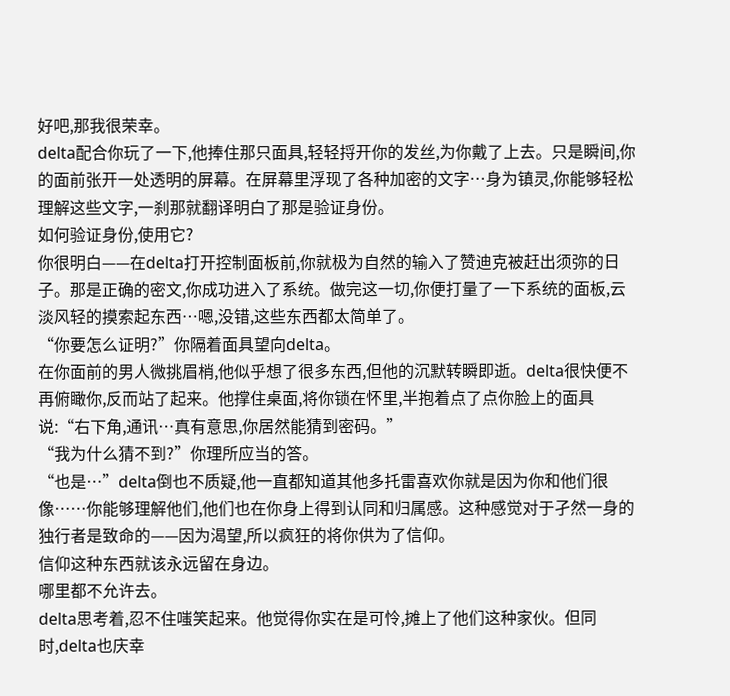好吧,那我很荣幸。
delta配合你玩了一下,他捧住那只面具,轻轻捋开你的发丝,为你戴了上去。只是瞬间,你的面前张开一处透明的屏幕。在屏幕里浮现了各种加密的文字…身为镇灵,你能够轻松理解这些文字,一刹那就翻译明白了那是验证身份。
如何验证身份,使用它?
你很明白——在delta打开控制面板前,你就极为自然的输入了赞迪克被赶出须弥的日子。那是正确的密文,你成功进入了系统。做完这一切,你便打量了一下系统的面板,云淡风轻的摸索起东西…嗯,没错,这些东西都太简单了。
“你要怎么证明?”你隔着面具望向delta。
在你面前的男人微挑眉梢,他似乎想了很多东西,但他的沉默转瞬即逝。delta很快便不再俯瞰你,反而站了起来。他撑住桌面,将你锁在怀里,半抱着点了点你脸上的面具说:“右下角,通讯…真有意思,你居然能猜到密码。”
“我为什么猜不到?”你理所应当的答。
“也是…”delta倒也不质疑,他一直都知道其他多托雷喜欢你就是因为你和他们很像……你能够理解他们,他们也在你身上得到认同和归属感。这种感觉对于孑然一身的独行者是致命的——因为渴望,所以疯狂的将你供为了信仰。
信仰这种东西就该永远留在身边。
哪里都不允许去。
delta思考着,忍不住嗤笑起来。他觉得你实在是可怜,摊上了他们这种家伙。但同时,delta也庆幸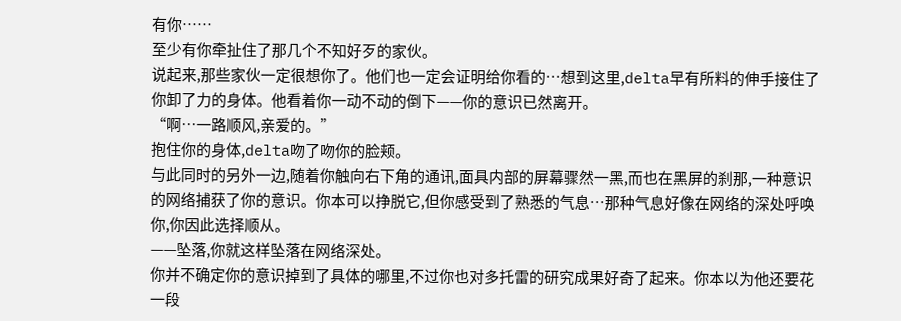有你……
至少有你牵扯住了那几个不知好歹的家伙。
说起来,那些家伙一定很想你了。他们也一定会证明给你看的…想到这里,delta早有所料的伸手接住了你卸了力的身体。他看着你一动不动的倒下——你的意识已然离开。
“啊…一路顺风,亲爱的。”
抱住你的身体,delta吻了吻你的脸颊。
与此同时的另外一边,随着你触向右下角的通讯,面具内部的屏幕骤然一黑,而也在黑屏的刹那,一种意识的网络捕获了你的意识。你本可以挣脱它,但你感受到了熟悉的气息…那种气息好像在网络的深处呼唤你,你因此选择顺从。
——坠落,你就这样坠落在网络深处。
你并不确定你的意识掉到了具体的哪里,不过你也对多托雷的研究成果好奇了起来。你本以为他还要花一段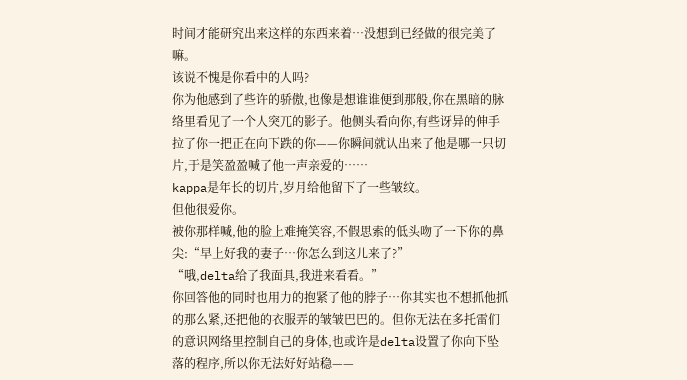时间才能研究出来这样的东西来着…没想到已经做的很完美了嘛。
该说不愧是你看中的人吗?
你为他感到了些许的骄傲,也像是想谁谁便到那般,你在黑暗的脉络里看见了一个人突兀的影子。他侧头看向你,有些讶异的伸手拉了你一把正在向下跌的你——你瞬间就认出来了他是哪一只切片,于是笑盈盈喊了他一声亲爱的……
kappa是年长的切片,岁月给他留下了一些皱纹。
但他很爱你。
被你那样喊,他的脸上难掩笑容,不假思索的低头吻了一下你的鼻尖:“早上好我的妻子…你怎么到这儿来了?”
“哦,delta给了我面具,我进来看看。”
你回答他的同时也用力的抱紧了他的脖子…你其实也不想抓他抓的那么紧,还把他的衣服弄的皱皱巴巴的。但你无法在多托雷们的意识网络里控制自己的身体,也或许是delta设置了你向下坠落的程序,所以你无法好好站稳——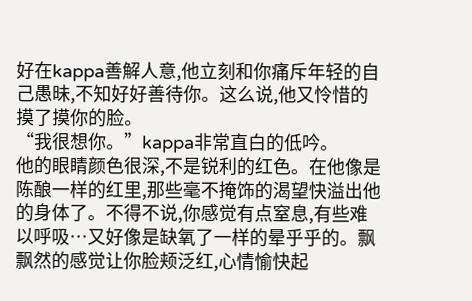好在kappa善解人意,他立刻和你痛斥年轻的自己愚昧,不知好好善待你。这么说,他又怜惜的摸了摸你的脸。
“我很想你。”kappa非常直白的低吟。
他的眼睛颜色很深,不是锐利的红色。在他像是陈酿一样的红里,那些毫不掩饰的渴望快溢出他的身体了。不得不说,你感觉有点窒息,有些难以呼吸…又好像是缺氧了一样的晕乎乎的。飘飘然的感觉让你脸颊泛红,心情愉快起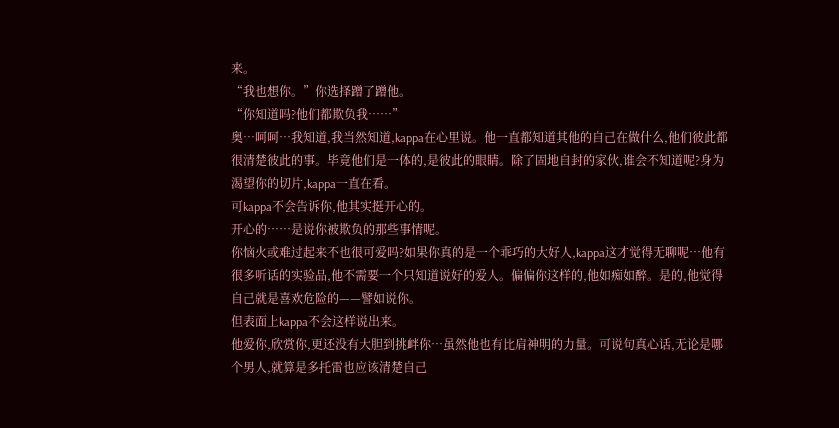来。
“我也想你。”你选择蹭了蹭他。
“你知道吗?他们都欺负我……”
奥…呵呵…我知道,我当然知道,kappa在心里说。他一直都知道其他的自己在做什么,他们彼此都很清楚彼此的事。毕竟他们是一体的,是彼此的眼睛。除了固地自封的家伙,谁会不知道呢?身为渴望你的切片,kappa一直在看。
可kappa不会告诉你,他其实挺开心的。
开心的……是说你被欺负的那些事情呢。
你恼火或难过起来不也很可爱吗?如果你真的是一个乖巧的大好人,kappa这才觉得无聊呢…他有很多听话的实验品,他不需要一个只知道说好的爱人。偏偏你这样的,他如痴如醉。是的,他觉得自己就是喜欢危险的——譬如说你。
但表面上kappa不会这样说出来。
他爱你,欣赏你,更还没有大胆到挑衅你…虽然他也有比肩神明的力量。可说句真心话,无论是哪个男人,就算是多托雷也应该清楚自己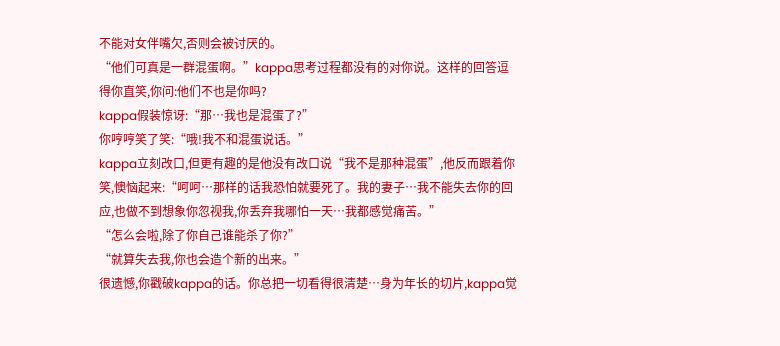不能对女伴嘴欠,否则会被讨厌的。
“他们可真是一群混蛋啊。”kappa思考过程都没有的对你说。这样的回答逗得你直笑,你问:他们不也是你吗?
kappa假装惊讶:“那…我也是混蛋了?”
你哼哼笑了笑:“哦!我不和混蛋说话。”
kappa立刻改口,但更有趣的是他没有改口说“我不是那种混蛋”,他反而跟着你笑,懊恼起来:“呵呵…那样的话我恐怕就要死了。我的妻子…我不能失去你的回应,也做不到想象你忽视我,你丢弃我哪怕一天…我都感觉痛苦。”
“怎么会啦,除了你自己谁能杀了你?”
“就算失去我,你也会造个新的出来。”
很遗憾,你戳破kappa的话。你总把一切看得很清楚…身为年长的切片,kappa觉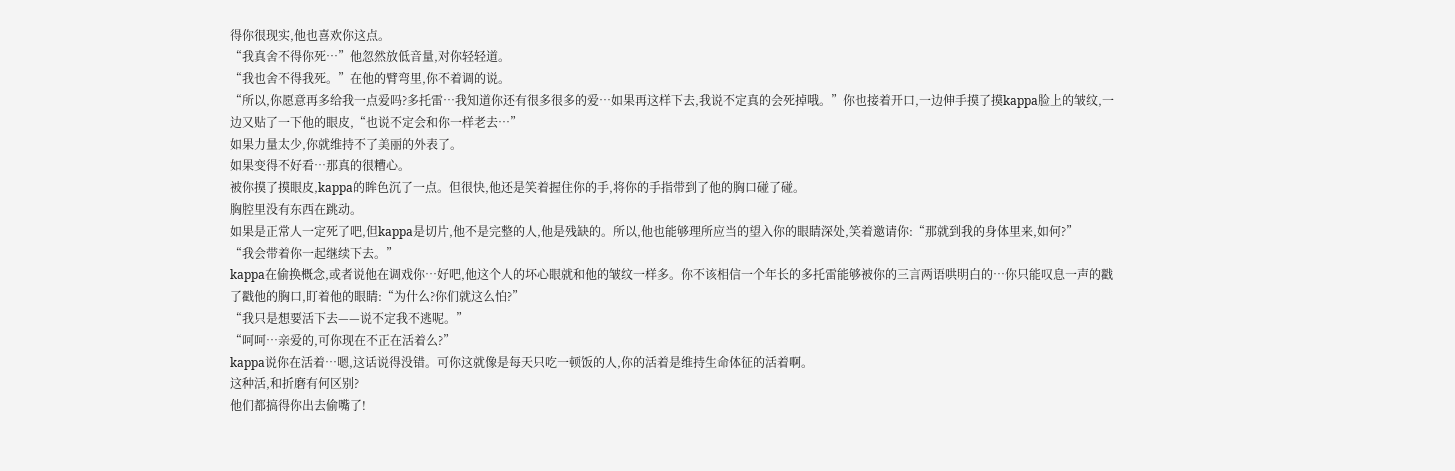得你很现实,他也喜欢你这点。
“我真舍不得你死…”他忽然放低音量,对你轻轻道。
“我也舍不得我死。”在他的臂弯里,你不着调的说。
“所以,你愿意再多给我一点爱吗?多托雷…我知道你还有很多很多的爱…如果再这样下去,我说不定真的会死掉哦。”你也接着开口,一边伸手摸了摸kappa脸上的皱纹,一边又贴了一下他的眼皮,“也说不定会和你一样老去…”
如果力量太少,你就维持不了美丽的外表了。
如果变得不好看…那真的很糟心。
被你摸了摸眼皮,kappa的眸色沉了一点。但很快,他还是笑着握住你的手,将你的手指带到了他的胸口碰了碰。
胸腔里没有东西在跳动。
如果是正常人一定死了吧,但kappa是切片,他不是完整的人,他是残缺的。所以,他也能够理所应当的望入你的眼睛深处,笑着邀请你:“那就到我的身体里来,如何?”
“我会带着你一起继续下去。”
kappa在偷换概念,或者说他在调戏你…好吧,他这个人的坏心眼就和他的皱纹一样多。你不该相信一个年长的多托雷能够被你的三言两语哄明白的…你只能叹息一声的戳了戳他的胸口,盯着他的眼睛:“为什么?你们就这么怕?”
“我只是想要活下去——说不定我不逃呢。”
“呵呵…亲爱的,可你现在不正在活着么?”
kappa说你在活着…嗯,这话说得没错。可你这就像是每天只吃一顿饭的人,你的活着是维持生命体征的活着啊。
这种活,和折磨有何区别?
他们都搞得你出去偷嘴了!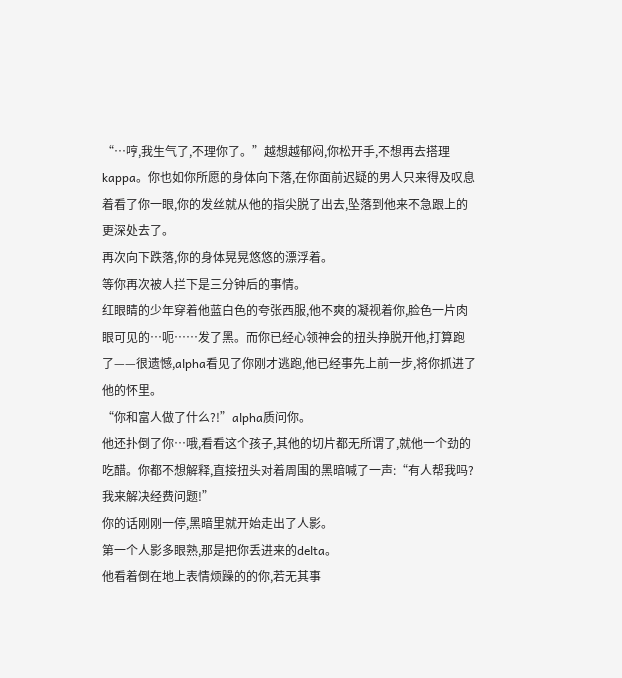“…哼,我生气了,不理你了。”越想越郁闷,你松开手,不想再去搭理kappa。你也如你所愿的身体向下落,在你面前迟疑的男人只来得及叹息着看了你一眼,你的发丝就从他的指尖脱了出去,坠落到他来不急跟上的更深处去了。
再次向下跌落,你的身体晃晃悠悠的漂浮着。
等你再次被人拦下是三分钟后的事情。
红眼睛的少年穿着他蓝白色的夸张西服,他不爽的凝视着你,脸色一片肉眼可见的…呃……发了黑。而你已经心领神会的扭头挣脱开他,打算跑了——很遗憾,alpha看见了你刚才逃跑,他已经事先上前一步,将你抓进了他的怀里。
“你和富人做了什么?!”alpha质问你。
他还扑倒了你…哦,看看这个孩子,其他的切片都无所谓了,就他一个劲的吃醋。你都不想解释,直接扭头对着周围的黑暗喊了一声:“有人帮我吗?我来解决经费问题!”
你的话刚刚一停,黑暗里就开始走出了人影。
第一个人影多眼熟,那是把你丢进来的delta。
他看着倒在地上表情烦躁的的你,若无其事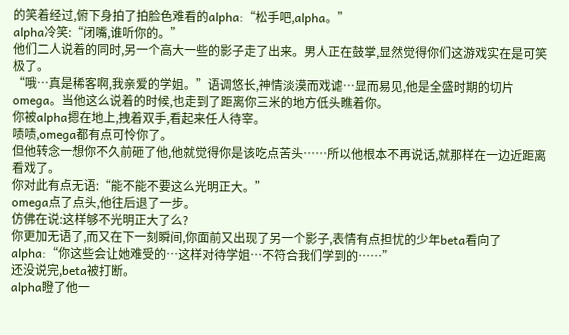的笑着经过,俯下身拍了拍脸色难看的alpha:“松手吧,alpha。”
alpha冷笑:“闭嘴,谁听你的。”
他们二人说着的同时,另一个高大一些的影子走了出来。男人正在鼓掌,显然觉得你们这游戏实在是可笑极了。
“哦…真是稀客啊,我亲爱的学姐。”语调悠长,神情淡漠而戏谑…显而易见,他是全盛时期的切片omega。当他这么说着的时候,也走到了距离你三米的地方低头瞧着你。
你被alpha摁在地上,拽着双手,看起来任人待宰。
啧啧,omega都有点可怜你了。
但他转念一想你不久前砸了他,他就觉得你是该吃点苦头……所以他根本不再说话,就那样在一边近距离看戏了。
你对此有点无语:“能不能不要这么光明正大。”
omega点了点头,他往后退了一步。
仿佛在说:这样够不光明正大了么?
你更加无语了,而又在下一刻瞬间,你面前又出现了另一个影子,表情有点担忧的少年beta看向了alpha:“你这些会让她难受的…这样对待学姐…不符合我们学到的……”
还没说完,beta被打断。
alpha瞪了他一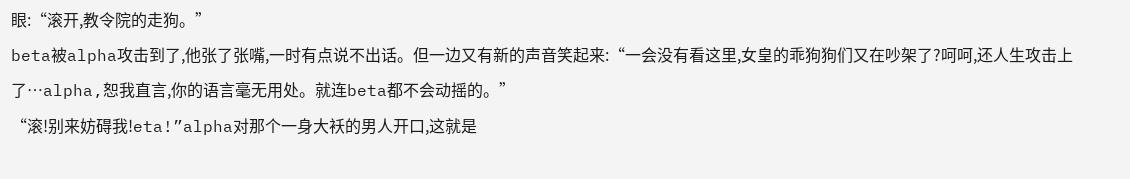眼:“滚开,教令院的走狗。”
beta被alpha攻击到了,他张了张嘴,一时有点说不出话。但一边又有新的声音笑起来:“一会没有看这里,女皇的乖狗狗们又在吵架了?呵呵,还人生攻击上了…alpha,恕我直言,你的语言毫无用处。就连beta都不会动摇的。”
“滚!别来妨碍我!eta!”alpha对那个一身大袄的男人开口,这就是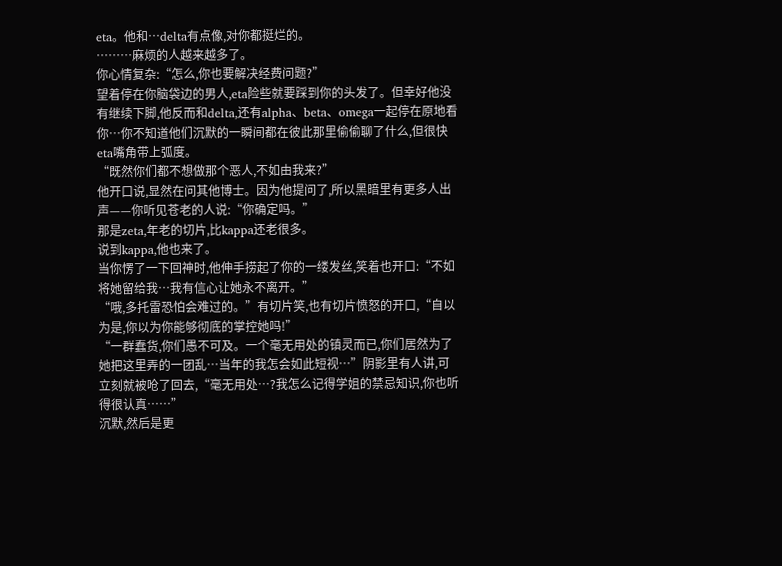eta。他和…delta有点像,对你都挺烂的。
………麻烦的人越来越多了。
你心情复杂:“怎么,你也要解决经费问题?”
望着停在你脑袋边的男人,eta险些就要踩到你的头发了。但幸好他没有继续下脚,他反而和delta,还有alpha、beta、omega一起停在原地看你…你不知道他们沉默的一瞬间都在彼此那里偷偷聊了什么,但很快eta嘴角带上弧度。
“既然你们都不想做那个恶人,不如由我来?”
他开口说,显然在问其他博士。因为他提问了,所以黑暗里有更多人出声——你听见苍老的人说:“你确定吗。”
那是zeta,年老的切片,比kappa还老很多。
说到kappa,他也来了。
当你愣了一下回神时,他伸手捞起了你的一缕发丝,笑着也开口:“不如将她留给我…我有信心让她永不离开。”
“哦,多托雷恐怕会难过的。”有切片笑,也有切片愤怒的开口,“自以为是,你以为你能够彻底的掌控她吗!”
“一群蠢货,你们愚不可及。一个毫无用处的镇灵而已,你们居然为了她把这里弄的一团乱…当年的我怎会如此短视…”阴影里有人讲,可立刻就被呛了回去,“毫无用处…?我怎么记得学姐的禁忌知识,你也听得很认真……”
沉默,然后是更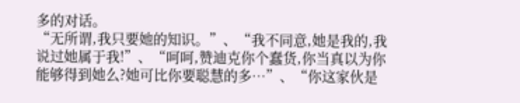多的对话。
“无所谓,我只要她的知识。”、“我不同意,她是我的,我说过她属于我!”、“呵呵,赞迪克你个蠢货,你当真以为你能够得到她么?她可比你要聪慧的多…”、“你这家伙是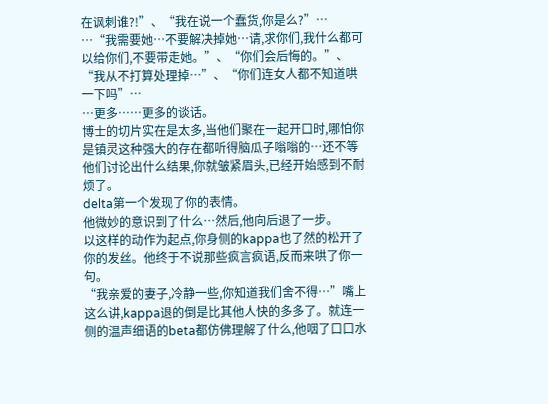在讽刺谁?!”、“我在说一个蠢货,你是么?”…
…“我需要她…不要解决掉她…请,求你们,我什么都可以给你们,不要带走她。”、“你们会后悔的。”、“我从不打算处理掉…”、“你们连女人都不知道哄一下吗”…
…更多……更多的谈话。
博士的切片实在是太多,当他们聚在一起开口时,哪怕你是镇灵这种强大的存在都听得脑瓜子嗡嗡的…还不等他们讨论出什么结果,你就皱紧眉头,已经开始感到不耐烦了。
delta第一个发现了你的表情。
他微妙的意识到了什么…然后,他向后退了一步。
以这样的动作为起点,你身侧的kappa也了然的松开了你的发丝。他终于不说那些疯言疯语,反而来哄了你一句。
“我亲爱的妻子,冷静一些,你知道我们舍不得…”嘴上这么讲,kappa退的倒是比其他人快的多多了。就连一侧的温声细语的beta都仿佛理解了什么,他咽了口口水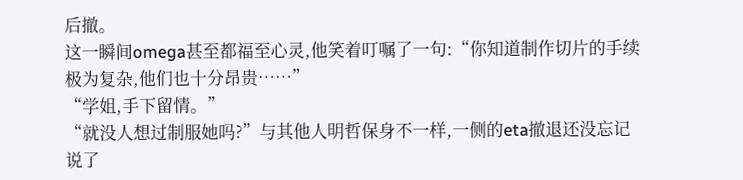后撤。
这一瞬间omega甚至都福至心灵,他笑着叮嘱了一句:“你知道制作切片的手续极为复杂,他们也十分昂贵……”
“学姐,手下留情。”
“就没人想过制服她吗?”与其他人明哲保身不一样,一侧的eta撤退还没忘记说了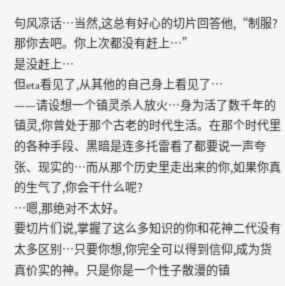句风凉话…当然,这总有好心的切片回答他,“制服?那你去吧。你上次都没有赶上…”
是没赶上…
但eta看见了,从其他的自己身上看见了…
——请设想一个镇灵杀人放火…身为活了数千年的镇灵,你曾处于那个古老的时代生活。在那个时代里的各种手段、黑暗是连多托雷看了都要说一声夸张、现实的…而从那个历史里走出来的你,如果你真的生气了,你会干什么呢?
…嗯,那绝对不太好。
要切片们说,掌握了这么多知识的你和花神二代没有太多区别…只要你想,你完全可以得到信仰,成为货真价实的神。只是你是一个性子散漫的镇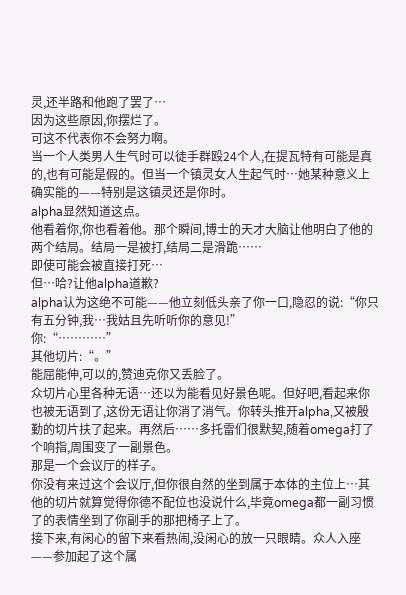灵,还半路和他跑了罢了…
因为这些原因,你摆烂了。
可这不代表你不会努力啊。
当一个人类男人生气时可以徒手群殴24个人,在提瓦特有可能是真的,也有可能是假的。但当一个镇灵女人生起气时…她某种意义上确实能的——特别是这镇灵还是你时。
alpha显然知道这点。
他看着你,你也看着他。那个瞬间,博士的天才大脑让他明白了他的两个结局。结局一是被打,结局二是滑跪……
即使可能会被直接打死…
但…哈?让他alpha道歉?
alpha认为这绝不可能——他立刻低头亲了你一口,隐忍的说:“你只有五分钟,我…我姑且先听听你的意见!”
你:“…………”
其他切片:“。”
能屈能伸,可以的,赞迪克你又丢脸了。
众切片心里各种无语…还以为能看见好景色呢。但好吧,看起来你也被无语到了,这份无语让你消了消气。你转头推开alpha,又被殷勤的切片扶了起来。再然后……多托雷们很默契,随着omega打了个响指,周围变了一副景色。
那是一个会议厅的样子。
你没有来过这个会议厅,但你很自然的坐到属于本体的主位上…其他的切片就算觉得你德不配位也没说什么,毕竟omega都一副习惯了的表情坐到了你副手的那把椅子上了。
接下来,有闲心的留下来看热闹,没闲心的放一只眼睛。众人入座——参加起了这个属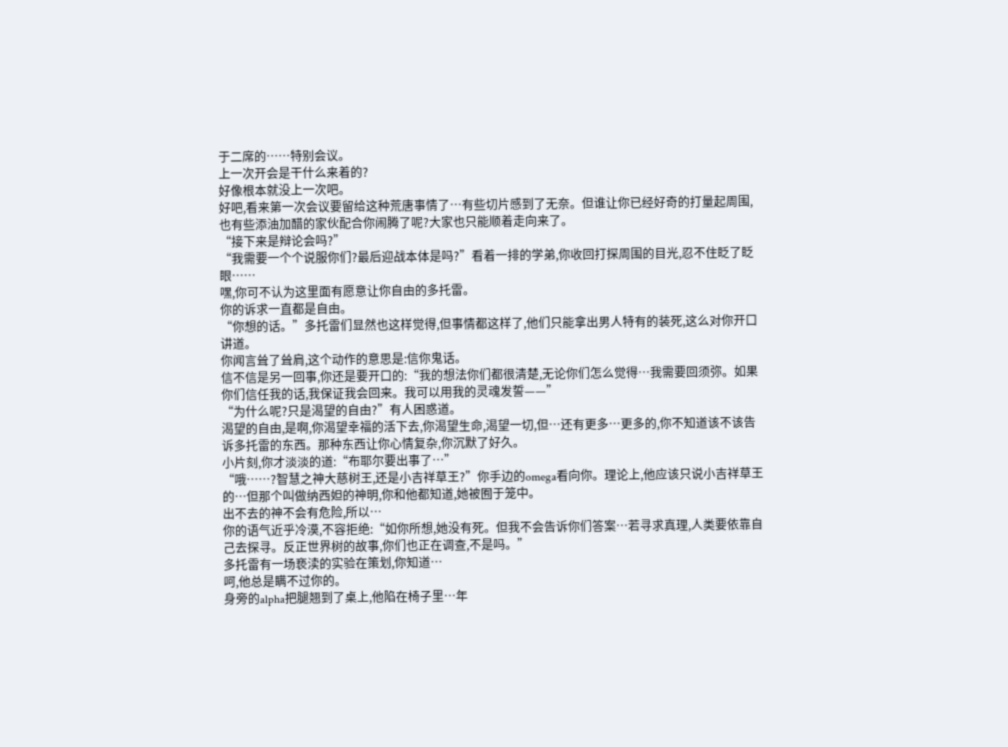于二席的……特别会议。
上一次开会是干什么来着的?
好像根本就没上一次吧。
好吧,看来第一次会议要留给这种荒唐事情了…有些切片感到了无奈。但谁让你已经好奇的打量起周围,也有些添油加醋的家伙配合你闹腾了呢?大家也只能顺着走向来了。
“接下来是辩论会吗?”
“我需要一个个说服你们?最后迎战本体是吗?”看着一排的学弟,你收回打探周围的目光,忍不住眨了眨眼……
嘿,你可不认为这里面有愿意让你自由的多托雷。
你的诉求一直都是自由。
“你想的话。”多托雷们显然也这样觉得,但事情都这样了,他们只能拿出男人特有的装死,这么对你开口讲道。
你闻言耸了耸肩,这个动作的意思是:信你鬼话。
信不信是另一回事,你还是要开口的:“我的想法你们都很清楚,无论你们怎么觉得…我需要回须弥。如果你们信任我的话,我保证我会回来。我可以用我的灵魂发誓——”
“为什么呢?只是渴望的自由?”有人困惑道。
渴望的自由,是啊,你渴望幸福的活下去,你渴望生命,渴望一切,但…还有更多…更多的,你不知道该不该告诉多托雷的东西。那种东西让你心情复杂,你沉默了好久。
小片刻,你才淡淡的道:“布耶尔要出事了…”
“哦……?智慧之神大慈树王,还是小吉祥草王?”你手边的omega看向你。理论上,他应该只说小吉祥草王的…但那个叫做纳西妲的神明,你和他都知道,她被囿于笼中。
出不去的神不会有危险,所以…
你的语气近乎冷漠,不容拒绝:“如你所想,她没有死。但我不会告诉你们答案…若寻求真理,人类要依靠自己去探寻。反正世界树的故事,你们也正在调查,不是吗。”
多托雷有一场亵渎的实验在策划,你知道…
呵,他总是瞒不过你的。
身旁的alpha把腿翘到了桌上,他陷在椅子里…年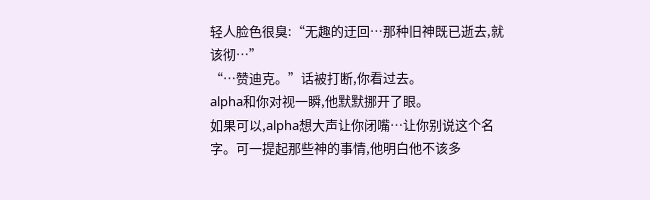轻人脸色很臭:“无趣的迂回…那种旧神既已逝去,就该彻…”
“…赞迪克。”话被打断,你看过去。
alpha和你对视一瞬,他默默挪开了眼。
如果可以,alpha想大声让你闭嘴…让你别说这个名字。可一提起那些神的事情,他明白他不该多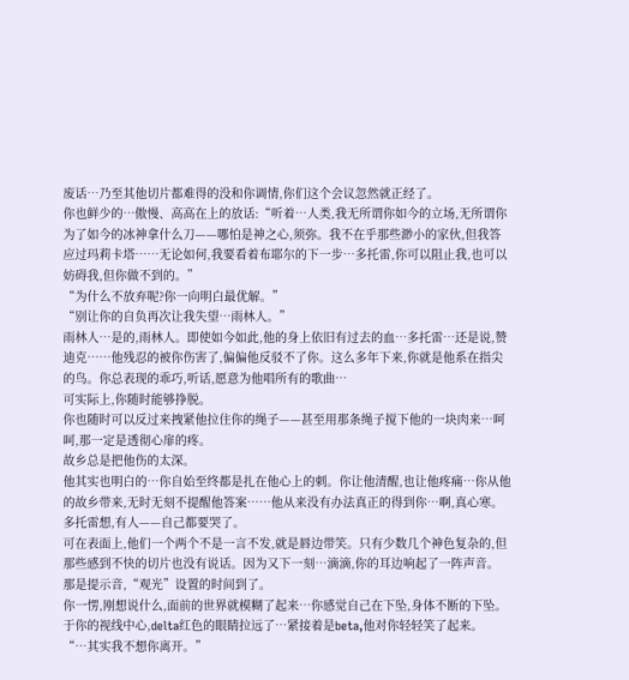废话…乃至其他切片都难得的没和你调情,你们这个会议忽然就正经了。
你也鲜少的…傲慢、高高在上的放话:“听着…人类,我无所谓你如今的立场,无所谓你为了如今的冰神拿什么刀——哪怕是神之心,须弥。我不在乎那些渺小的家伙,但我答应过玛莉卡塔……无论如何,我要看着布耶尔的下一步…多托雷,你可以阻止我,也可以妨碍我,但你做不到的。”
“为什么不放弃呢?你一向明白最优解。”
“别让你的自负再次让我失望…雨林人。”
雨林人…是的,雨林人。即使如今如此,他的身上依旧有过去的血…多托雷…还是说,赞迪克……他残忍的被你伤害了,偏偏他反驳不了你。这么多年下来,你就是他系在指尖的鸟。你总表现的乖巧,听话,愿意为他唱所有的歌曲…
可实际上,你随时能够挣脱。
你也随时可以反过来拽紧他拉住你的绳子——甚至用那条绳子搅下他的一块肉来…呵呵,那一定是透彻心扉的疼。
故乡总是把他伤的太深。
他其实也明白的…你自始至终都是扎在他心上的刺。你让他清醒,也让他疼痛…你从他的故乡带来,无时无刻不提醒他答案……他从来没有办法真正的得到你…啊,真心寒。
多托雷想,有人——自己都要哭了。
可在表面上,他们一个两个不是一言不发,就是唇边带笑。只有少数几个神色复杂的,但那些感到不快的切片也没有说话。因为又下一刻…滴滴,你的耳边响起了一阵声音。
那是提示音,“观光”设置的时间到了。
你一愣,刚想说什么,面前的世界就模糊了起来…你感觉自己在下坠,身体不断的下坠。于你的视线中心,delta红色的眼睛拉远了…紧接着是beta,他对你轻轻笑了起来。
“…其实我不想你离开。”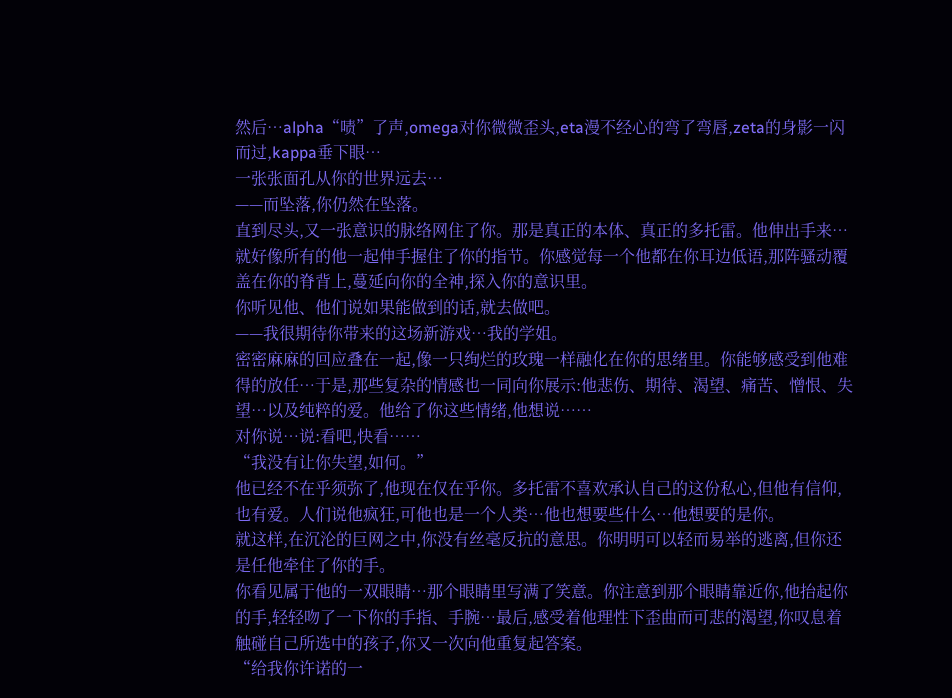然后…alpha“啧”了声,omega对你微微歪头,eta漫不经心的弯了弯唇,zeta的身影一闪而过,kappa垂下眼…
一张张面孔从你的世界远去…
——而坠落,你仍然在坠落。
直到尽头,又一张意识的脉络网住了你。那是真正的本体、真正的多托雷。他伸出手来…就好像所有的他一起伸手握住了你的指节。你感觉每一个他都在你耳边低语,那阵骚动覆盖在你的脊背上,蔓延向你的全神,探入你的意识里。
你听见他、他们说如果能做到的话,就去做吧。
——我很期待你带来的这场新游戏…我的学姐。
密密麻麻的回应叠在一起,像一只绚烂的玫瑰一样融化在你的思绪里。你能够感受到他难得的放任…于是,那些复杂的情感也一同向你展示:他悲伤、期待、渴望、痛苦、憎恨、失望…以及纯粹的爱。他给了你这些情绪,他想说……
对你说…说:看吧,快看……
“我没有让你失望,如何。”
他已经不在乎须弥了,他现在仅在乎你。多托雷不喜欢承认自己的这份私心,但他有信仰,也有爱。人们说他疯狂,可他也是一个人类…他也想要些什么…他想要的是你。
就这样,在沉沦的巨网之中,你没有丝毫反抗的意思。你明明可以轻而易举的逃离,但你还是任他牵住了你的手。
你看见属于他的一双眼睛…那个眼睛里写满了笑意。你注意到那个眼睛靠近你,他抬起你的手,轻轻吻了一下你的手指、手腕…最后,感受着他理性下歪曲而可悲的渴望,你叹息着触碰自己所选中的孩子,你又一次向他重复起答案。
“给我你许诺的一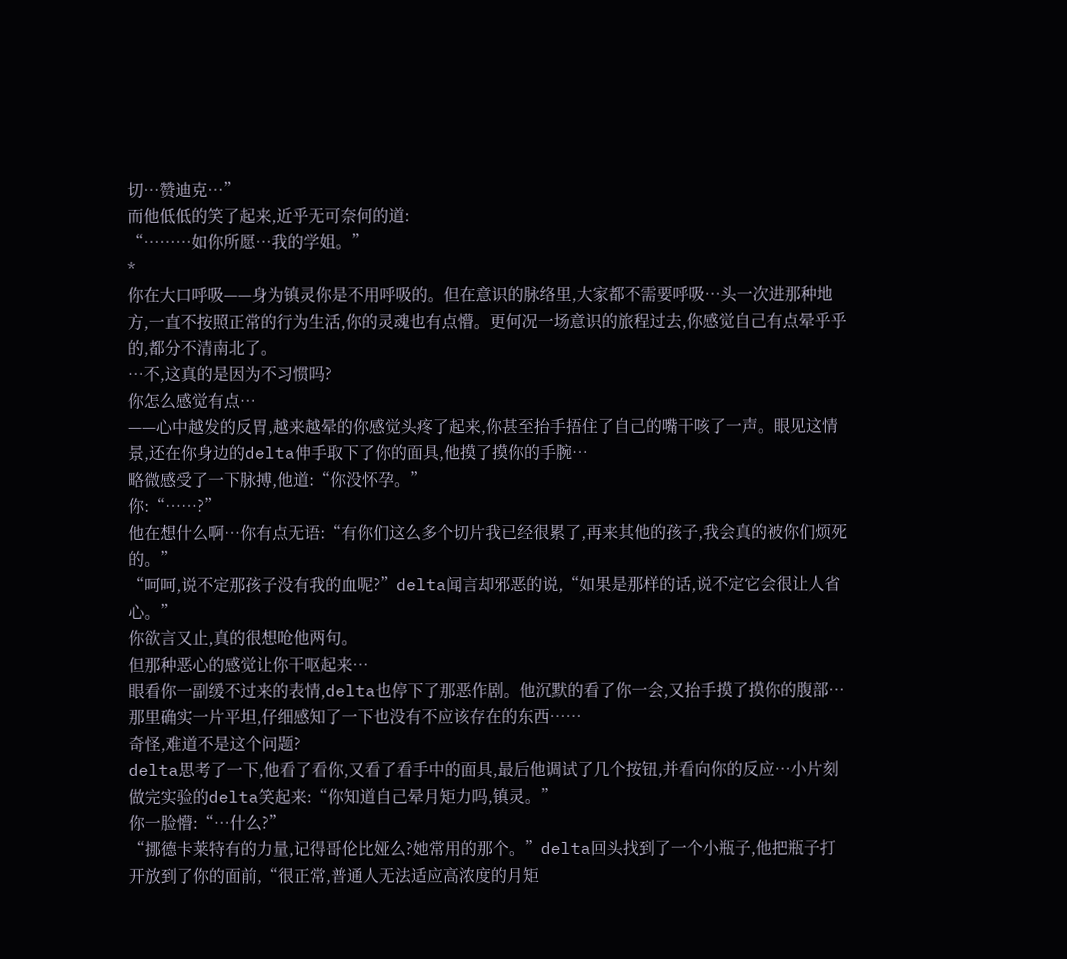切…赞迪克…”
而他低低的笑了起来,近乎无可奈何的道:
“………如你所愿…我的学姐。”
*
你在大口呼吸——身为镇灵你是不用呼吸的。但在意识的脉络里,大家都不需要呼吸…头一次进那种地方,一直不按照正常的行为生活,你的灵魂也有点懵。更何况一场意识的旅程过去,你感觉自己有点晕乎乎的,都分不清南北了。
…不,这真的是因为不习惯吗?
你怎么感觉有点…
——心中越发的反胃,越来越晕的你感觉头疼了起来,你甚至抬手捂住了自己的嘴干咳了一声。眼见这情景,还在你身边的delta伸手取下了你的面具,他摸了摸你的手腕…
略微感受了一下脉搏,他道:“你没怀孕。”
你:“……?”
他在想什么啊…你有点无语:“有你们这么多个切片我已经很累了,再来其他的孩子,我会真的被你们烦死的。”
“呵呵,说不定那孩子没有我的血呢?”delta闻言却邪恶的说,“如果是那样的话,说不定它会很让人省心。”
你欲言又止,真的很想呛他两句。
但那种恶心的感觉让你干呕起来…
眼看你一副缓不过来的表情,delta也停下了那恶作剧。他沉默的看了你一会,又抬手摸了摸你的腹部…那里确实一片平坦,仔细感知了一下也没有不应该存在的东西……
奇怪,难道不是这个问题?
delta思考了一下,他看了看你,又看了看手中的面具,最后他调试了几个按钮,并看向你的反应…小片刻做完实验的delta笑起来:“你知道自己晕月矩力吗,镇灵。”
你一脸懵:“…什么?”
“挪德卡莱特有的力量,记得哥伦比娅么?她常用的那个。”delta回头找到了一个小瓶子,他把瓶子打开放到了你的面前,“很正常,普通人无法适应高浓度的月矩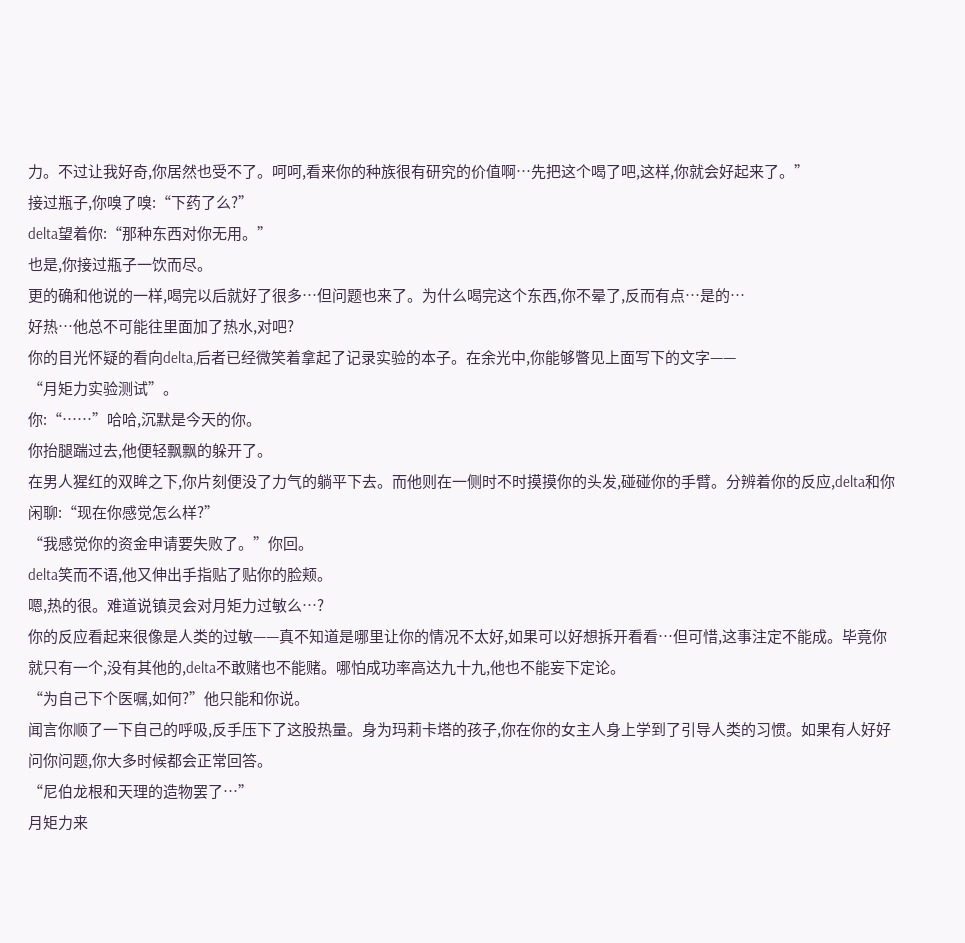力。不过让我好奇,你居然也受不了。呵呵,看来你的种族很有研究的价值啊…先把这个喝了吧,这样,你就会好起来了。”
接过瓶子,你嗅了嗅:“下药了么?”
delta望着你:“那种东西对你无用。”
也是,你接过瓶子一饮而尽。
更的确和他说的一样,喝完以后就好了很多…但问题也来了。为什么喝完这个东西,你不晕了,反而有点…是的…
好热…他总不可能往里面加了热水,对吧?
你的目光怀疑的看向delta,后者已经微笑着拿起了记录实验的本子。在余光中,你能够瞥见上面写下的文字——
“月矩力实验测试”。
你:“……”哈哈,沉默是今天的你。
你抬腿踹过去,他便轻飘飘的躲开了。
在男人猩红的双眸之下,你片刻便没了力气的躺平下去。而他则在一侧时不时摸摸你的头发,碰碰你的手臂。分辨着你的反应,delta和你闲聊:“现在你感觉怎么样?”
“我感觉你的资金申请要失败了。”你回。
delta笑而不语,他又伸出手指贴了贴你的脸颊。
嗯,热的很。难道说镇灵会对月矩力过敏么…?
你的反应看起来很像是人类的过敏——真不知道是哪里让你的情况不太好,如果可以好想拆开看看…但可惜,这事注定不能成。毕竟你就只有一个,没有其他的,delta不敢赌也不能赌。哪怕成功率高达九十九,他也不能妄下定论。
“为自己下个医嘱,如何?”他只能和你说。
闻言你顺了一下自己的呼吸,反手压下了这股热量。身为玛莉卡塔的孩子,你在你的女主人身上学到了引导人类的习惯。如果有人好好问你问题,你大多时候都会正常回答。
“尼伯龙根和天理的造物罢了…”
月矩力来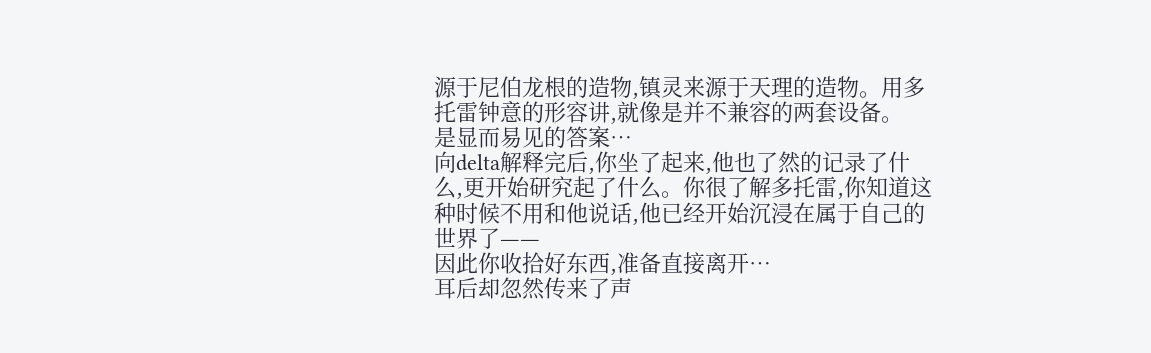源于尼伯龙根的造物,镇灵来源于天理的造物。用多托雷钟意的形容讲,就像是并不兼容的两套设备。
是显而易见的答案…
向delta解释完后,你坐了起来,他也了然的记录了什么,更开始研究起了什么。你很了解多托雷,你知道这种时候不用和他说话,他已经开始沉浸在属于自己的世界了——
因此你收拾好东西,准备直接离开…
耳后却忽然传来了声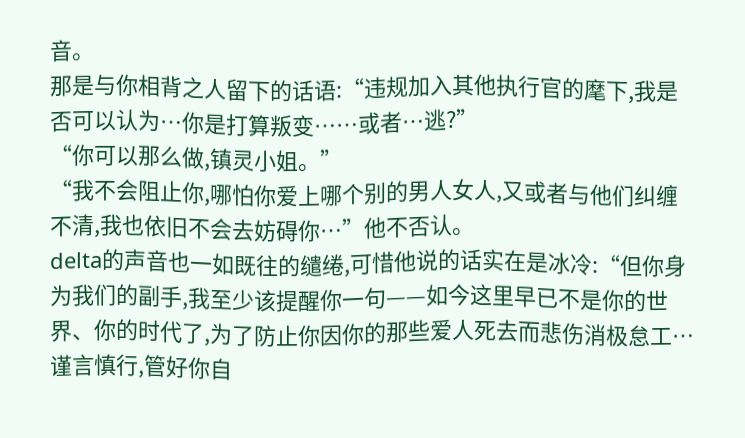音。
那是与你相背之人留下的话语:“违规加入其他执行官的麾下,我是否可以认为…你是打算叛变……或者…逃?”
“你可以那么做,镇灵小姐。”
“我不会阻止你,哪怕你爱上哪个别的男人女人,又或者与他们纠缠不清,我也依旧不会去妨碍你…”他不否认。
delta的声音也一如既往的缱绻,可惜他说的话实在是冰冷:“但你身为我们的副手,我至少该提醒你一句——如今这里早已不是你的世界、你的时代了,为了防止你因你的那些爱人死去而悲伤消极怠工…谨言慎行,管好你自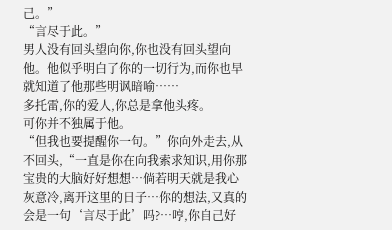己。”
“言尽于此。”
男人没有回头望向你,你也没有回头望向他。他似乎明白了你的一切行为,而你也早就知道了他那些明讽暗喻……
多托雷,你的爱人,你总是拿他头疼。
可你并不独属于他。
“但我也要提醒你一句。”你向外走去,从不回头,“一直是你在向我索求知识,用你那宝贵的大脑好好想想…倘若明天就是我心灰意冷,离开这里的日子…你的想法,又真的会是一句‘言尽于此’吗?…哼,你自己好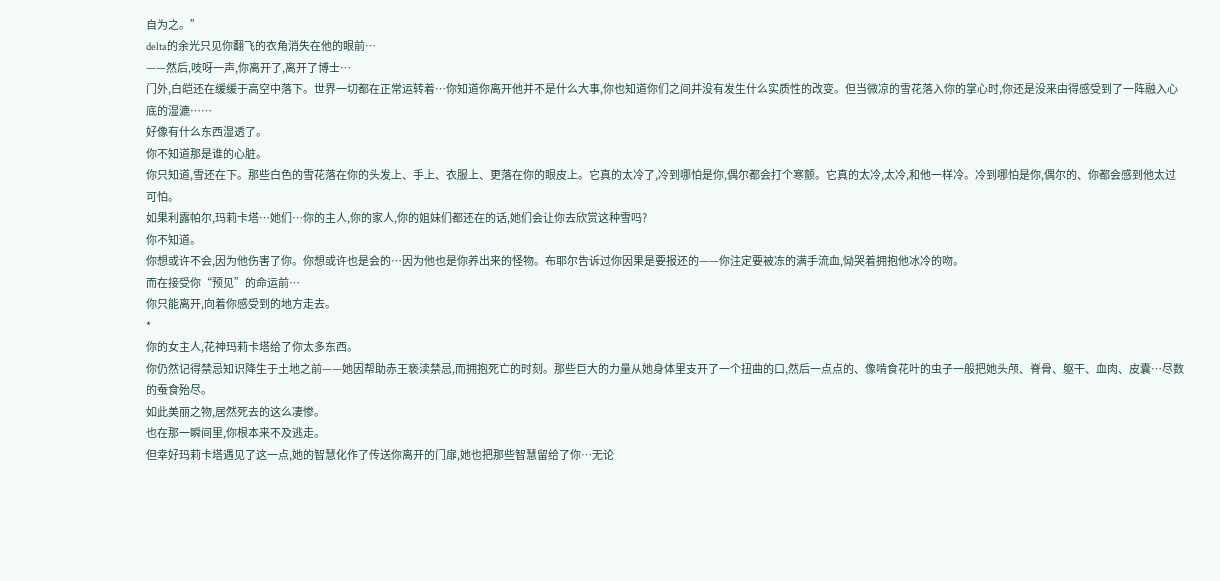自为之。”
delta的余光只见你翻飞的衣角消失在他的眼前…
——然后,吱呀一声,你离开了,离开了博士…
门外,白皑还在缓缓于高空中落下。世界一切都在正常运转着…你知道你离开他并不是什么大事,你也知道你们之间并没有发生什么实质性的改变。但当微凉的雪花落入你的掌心时,你还是没来由得感受到了一阵融入心底的湿漉……
好像有什么东西湿透了。
你不知道那是谁的心脏。
你只知道,雪还在下。那些白色的雪花落在你的头发上、手上、衣服上、更落在你的眼皮上。它真的太冷了,冷到哪怕是你,偶尔都会打个寒颤。它真的太冷,太冷,和他一样冷。冷到哪怕是你,偶尔的、你都会感到他太过可怕。
如果利露帕尔,玛莉卡塔…她们…你的主人,你的家人,你的姐妹们都还在的话,她们会让你去欣赏这种雪吗?
你不知道。
你想或许不会,因为他伤害了你。你想或许也是会的…因为他也是你养出来的怪物。布耶尔告诉过你因果是要报还的——你注定要被冻的满手流血,恸哭着拥抱他冰冷的吻。
而在接受你“预见”的命运前…
你只能离开,向着你感受到的地方走去。
*
你的女主人,花神玛莉卡塔给了你太多东西。
你仍然记得禁忌知识降生于土地之前——她因帮助赤王亵渎禁忌,而拥抱死亡的时刻。那些巨大的力量从她身体里支开了一个扭曲的口,然后一点点的、像啃食花叶的虫子一般把她头颅、脊骨、躯干、血肉、皮囊…尽数的蚕食殆尽。
如此美丽之物,居然死去的这么凄惨。
也在那一瞬间里,你根本来不及逃走。
但幸好玛莉卡塔遇见了这一点,她的智慧化作了传送你离开的门扉,她也把那些智慧留给了你…无论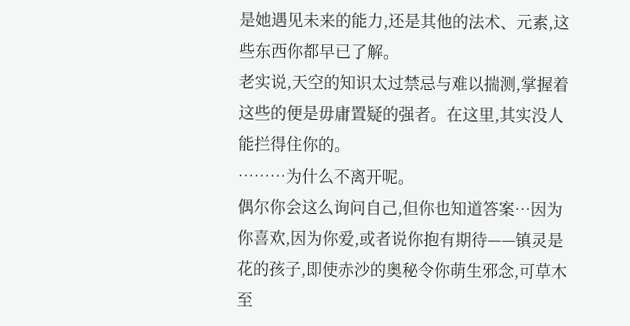是她遇见未来的能力,还是其他的法术、元素,这些东西你都早已了解。
老实说,天空的知识太过禁忌与难以揣测,掌握着这些的便是毋庸置疑的强者。在这里,其实没人能拦得住你的。
………为什么不离开呢。
偶尔你会这么询问自己,但你也知道答案…因为你喜欢,因为你爱,或者说你抱有期待——镇灵是花的孩子,即使赤沙的奥秘令你萌生邪念,可草木至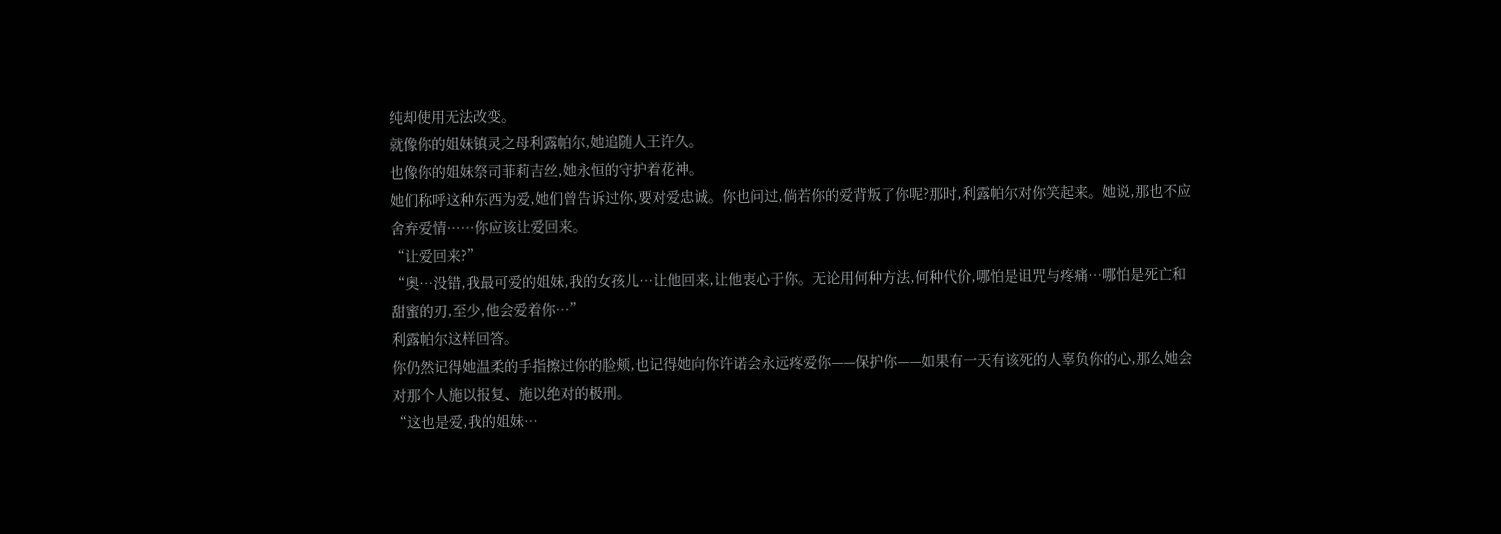纯却使用无法改变。
就像你的姐妹镇灵之母利露帕尔,她追随人王许久。
也像你的姐妹祭司菲莉吉丝,她永恒的守护着花神。
她们称呼这种东西为爱,她们曾告诉过你,要对爱忠诚。你也问过,倘若你的爱背叛了你呢?那时,利露帕尔对你笑起来。她说,那也不应舍弃爱情……你应该让爱回来。
“让爱回来?”
“奥…没错,我最可爱的姐妹,我的女孩儿…让他回来,让他衷心于你。无论用何种方法,何种代价,哪怕是诅咒与疼痛…哪怕是死亡和甜蜜的刃,至少,他会爱着你…”
利露帕尔这样回答。
你仍然记得她温柔的手指擦过你的脸颊,也记得她向你许诺会永远疼爱你——保护你——如果有一天有该死的人辜负你的心,那么她会对那个人施以报复、施以绝对的极刑。
“这也是爱,我的姐妹…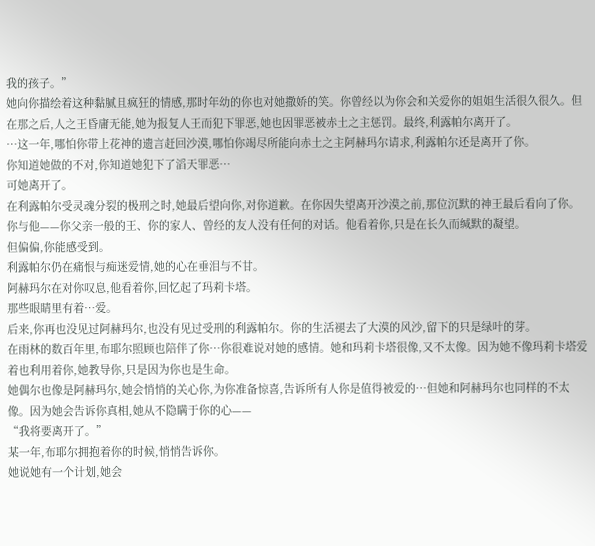我的孩子。”
她向你描绘着这种黏腻且疯狂的情感,那时年幼的你也对她撒娇的笑。你曾经以为你会和关爱你的姐姐生活很久很久。但在那之后,人之王昏庸无能,她为报复人王而犯下罪恶,她也因罪恶被赤土之主惩罚。最终,利露帕尔离开了。
…这一年,哪怕你带上花神的遗言赶回沙漠,哪怕你竭尽所能向赤土之主阿赫玛尔请求,利露帕尔还是离开了你。
你知道她做的不对,你知道她犯下了滔天罪恶…
可她离开了。
在利露帕尔受灵魂分裂的极刑之时,她最后望向你,对你道歉。在你因失望离开沙漠之前,那位沉默的神王最后看向了你。你与他——你父亲一般的王、你的家人、曾经的友人没有任何的对话。他看着你,只是在长久而缄默的凝望。
但偏偏,你能感受到。
利露帕尔仍在痛恨与痴迷爱情,她的心在垂泪与不甘。
阿赫玛尔在对你叹息,他看着你,回忆起了玛莉卡塔。
那些眼睛里有着…爱。
后来,你再也没见过阿赫玛尔,也没有见过受刑的利露帕尔。你的生活褪去了大漠的风沙,留下的只是绿叶的芽。
在雨林的数百年里,布耶尔照顾也陪伴了你…你很难说对她的感情。她和玛莉卡塔很像,又不太像。因为她不像玛莉卡塔爱着也利用着你,她教导你,只是因为你也是生命。
她偶尔也像是阿赫玛尔,她会悄悄的关心你,为你准备惊喜,告诉所有人你是值得被爱的…但她和阿赫玛尔也同样的不太像。因为她会告诉你真相,她从不隐瞒于你的心——
“我将要离开了。”
某一年,布耶尔拥抱着你的时候,悄悄告诉你。
她说她有一个计划,她会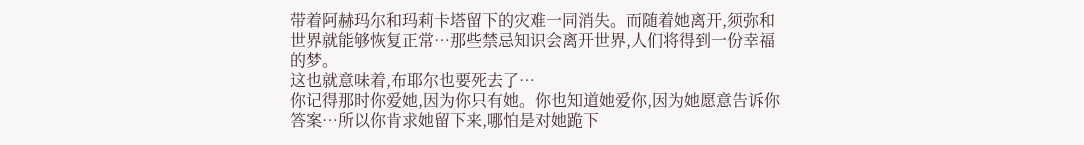带着阿赫玛尔和玛莉卡塔留下的灾难一同消失。而随着她离开,须弥和世界就能够恢复正常…那些禁忌知识会离开世界,人们将得到一份幸福的梦。
这也就意味着,布耶尔也要死去了…
你记得那时你爱她,因为你只有她。你也知道她爱你,因为她愿意告诉你答案…所以你肯求她留下来,哪怕是对她跪下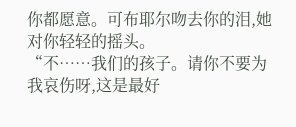你都愿意。可布耶尔吻去你的泪,她对你轻轻的摇头。
“不……我们的孩子。请你不要为我哀伤呀,这是最好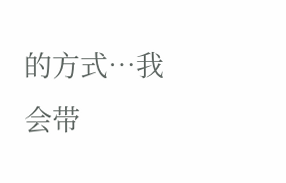的方式…我会带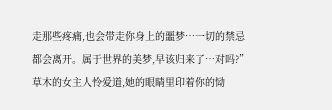走那些疼痛,也会带走你身上的噩梦…一切的禁忌都会离开。属于世界的美梦,早该归来了…对吗?”
草木的女主人怜爱道,她的眼睛里印着你的恸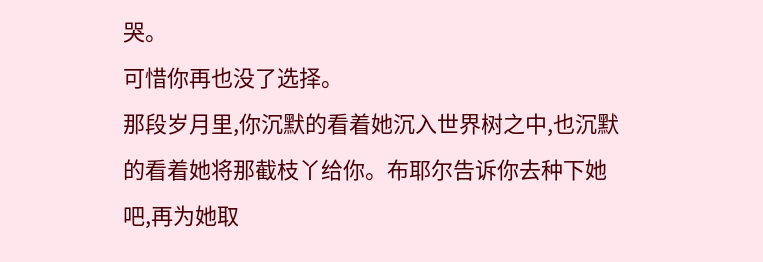哭。
可惜你再也没了选择。
那段岁月里,你沉默的看着她沉入世界树之中,也沉默的看着她将那截枝丫给你。布耶尔告诉你去种下她吧,再为她取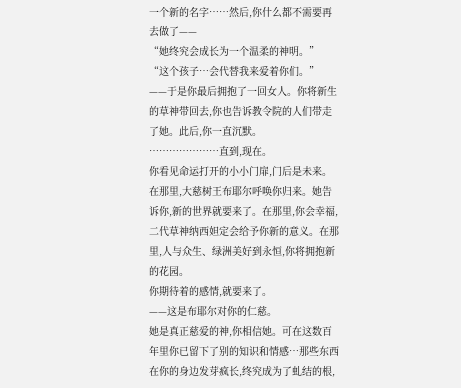一个新的名字……然后,你什么都不需要再去做了——
“她终究会成长为一个温柔的神明。”
“这个孩子…会代替我来爱着你们。”
——于是你最后拥抱了一回女人。你将新生的草神带回去,你也告诉教令院的人们带走了她。此后,你一直沉默。
…………………直到,现在。
你看见命运打开的小小门扉,门后是未来。在那里,大慈树王布耶尔呼唤你归来。她告诉你,新的世界就要来了。在那里,你会幸福,二代草神纳西妲定会给予你新的意义。在那里,人与众生、绿洲美好到永恒,你将拥抱新的花园。
你期待着的感情,就要来了。
——这是布耶尔对你的仁慈。
她是真正慈爱的神,你相信她。可在这数百年里你已留下了别的知识和情感…那些东西在你的身边发芽疯长,终究成为了虬结的根,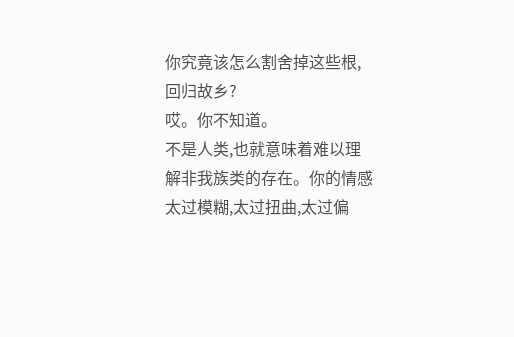你究竟该怎么割舍掉这些根,回归故乡?
哎。你不知道。
不是人类,也就意味着难以理解非我族类的存在。你的情感太过模糊,太过扭曲,太过偏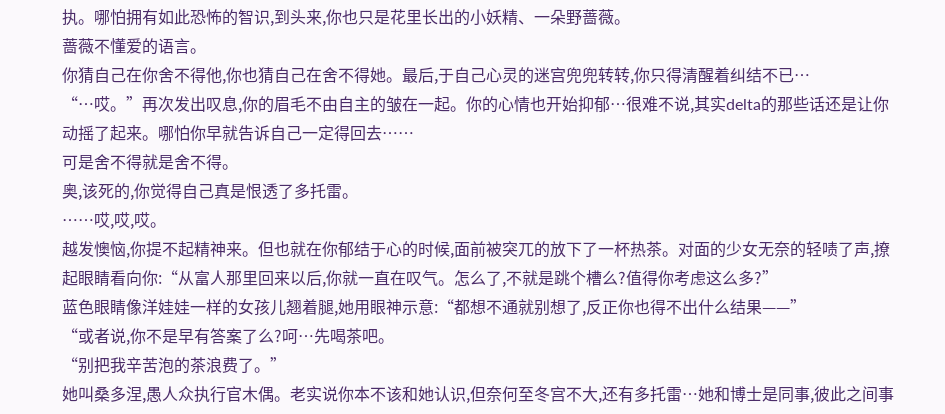执。哪怕拥有如此恐怖的智识,到头来,你也只是花里长出的小妖精、一朵野蔷薇。
蔷薇不懂爱的语言。
你猜自己在你舍不得他,你也猜自己在舍不得她。最后,于自己心灵的迷宫兜兜转转,你只得清醒着纠结不已…
“…哎。”再次发出叹息,你的眉毛不由自主的皱在一起。你的心情也开始抑郁…很难不说,其实delta的那些话还是让你动摇了起来。哪怕你早就告诉自己一定得回去……
可是舍不得就是舍不得。
奥,该死的,你觉得自己真是恨透了多托雷。
……哎,哎,哎。
越发懊恼,你提不起精神来。但也就在你郁结于心的时候,面前被突兀的放下了一杯热茶。对面的少女无奈的轻啧了声,撩起眼睛看向你:“从富人那里回来以后,你就一直在叹气。怎么了,不就是跳个槽么?值得你考虑这么多?”
蓝色眼睛像洋娃娃一样的女孩儿翘着腿,她用眼神示意:“都想不通就别想了,反正你也得不出什么结果——”
“或者说,你不是早有答案了么?呵…先喝茶吧。
“别把我辛苦泡的茶浪费了。”
她叫桑多涅,愚人众执行官木偶。老实说你本不该和她认识,但奈何至冬宫不大,还有多托雷…她和博士是同事,彼此之间事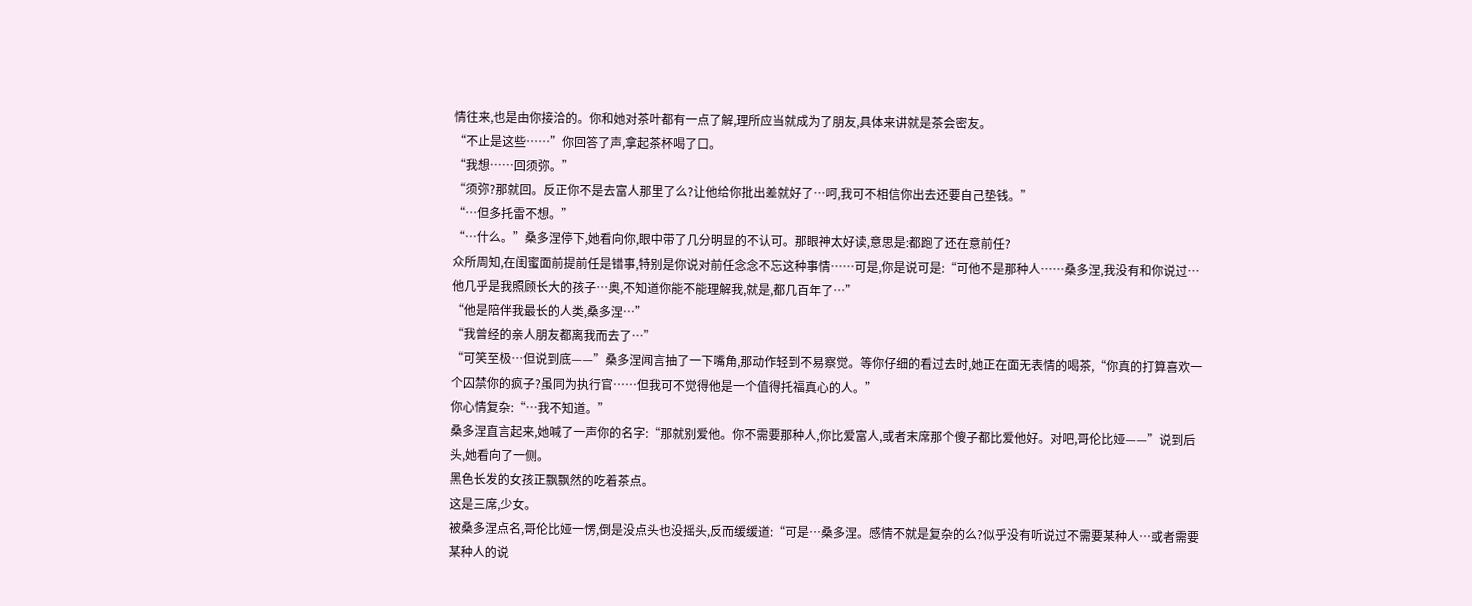情往来,也是由你接洽的。你和她对茶叶都有一点了解,理所应当就成为了朋友,具体来讲就是茶会密友。
“不止是这些……”你回答了声,拿起茶杯喝了口。
“我想……回须弥。”
“须弥?那就回。反正你不是去富人那里了么?让他给你批出差就好了…呵,我可不相信你出去还要自己垫钱。”
“…但多托雷不想。”
“…什么。”桑多涅停下,她看向你,眼中带了几分明显的不认可。那眼神太好读,意思是:都跑了还在意前任?
众所周知,在闺蜜面前提前任是错事,特别是你说对前任念念不忘这种事情……可是,你是说可是:“可他不是那种人……桑多涅,我没有和你说过…他几乎是我照顾长大的孩子…奥,不知道你能不能理解我,就是,都几百年了…”
“他是陪伴我最长的人类,桑多涅…”
“我曾经的亲人朋友都离我而去了…”
“可笑至极…但说到底——”桑多涅闻言抽了一下嘴角,那动作轻到不易察觉。等你仔细的看过去时,她正在面无表情的喝茶,“你真的打算喜欢一个囚禁你的疯子?虽同为执行官……但我可不觉得他是一个值得托福真心的人。”
你心情复杂:“…我不知道。”
桑多涅直言起来,她喊了一声你的名字:“那就别爱他。你不需要那种人,你比爱富人,或者末席那个傻子都比爱他好。对吧,哥伦比娅——”说到后头,她看向了一侧。
黑色长发的女孩正飘飘然的吃着茶点。
这是三席,少女。
被桑多涅点名,哥伦比娅一愣,倒是没点头也没摇头,反而缓缓道:“可是…桑多涅。感情不就是复杂的么?似乎没有听说过不需要某种人…或者需要某种人的说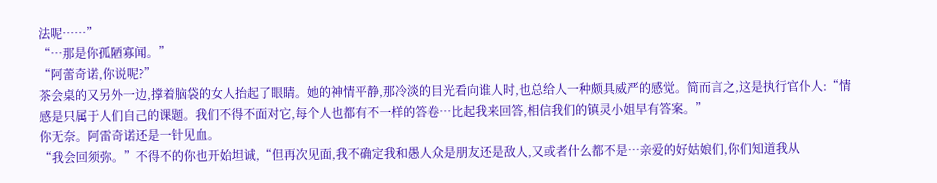法呢……”
“…那是你孤陋寡闻。”
“阿蕾奇诺,你说呢?”
茶会桌的又另外一边,撑着脑袋的女人抬起了眼睛。她的神情平静,那冷淡的目光看向谁人时,也总给人一种颇具威严的感觉。简而言之,这是执行官仆人:“情感是只属于人们自己的课题。我们不得不面对它,每个人也都有不一样的答卷…比起我来回答,相信我们的镇灵小姐早有答案。”
你无奈。阿雷奇诺还是一针见血。
“我会回须弥。”不得不的你也开始坦诚,“但再次见面,我不确定我和愚人众是朋友还是敌人,又或者什么都不是…亲爱的好姑娘们,你们知道我从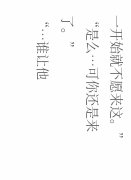一开始就不愿来这。”
“是么…可你还是来了。”
“…谁让他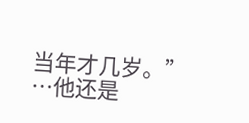当年才几岁。”
…他还是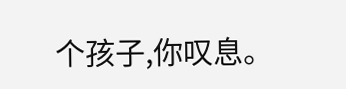个孩子,你叹息。